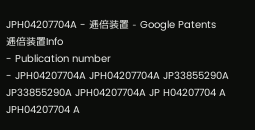JPH04207704A - 逓倍装置 - Google Patents
逓倍装置Info
- Publication number
- JPH04207704A JPH04207704A JP33855290A JP33855290A JPH04207704A JP H04207704 A JPH04207704 A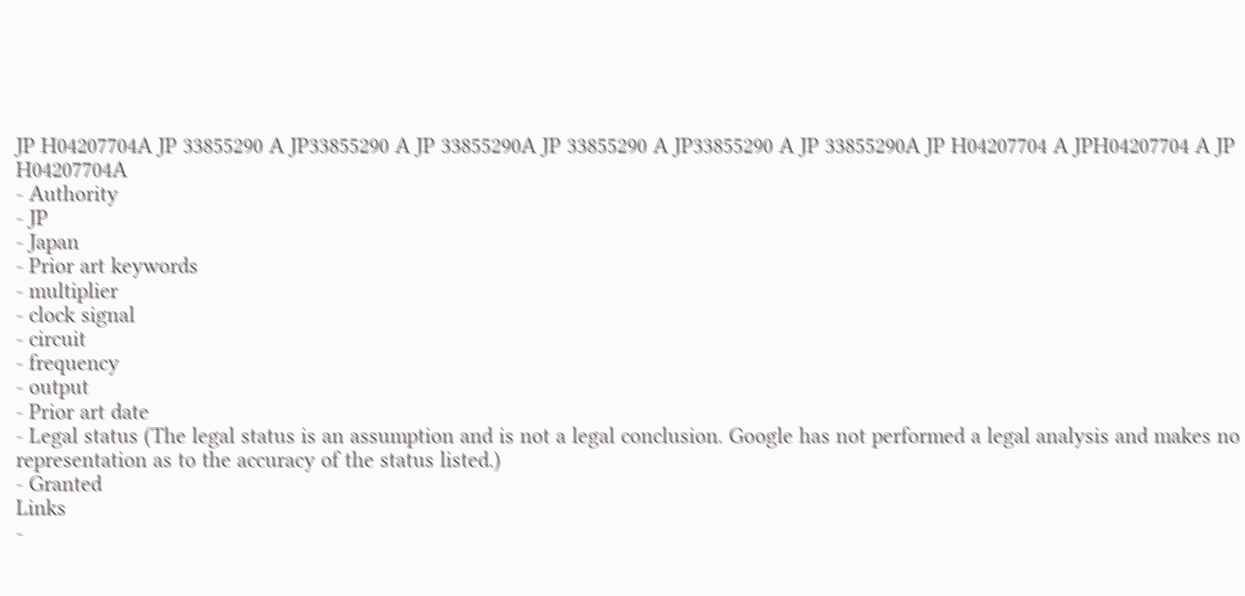JP H04207704A JP 33855290 A JP33855290 A JP 33855290A JP 33855290 A JP33855290 A JP 33855290A JP H04207704 A JPH04207704 A JP H04207704A
- Authority
- JP
- Japan
- Prior art keywords
- multiplier
- clock signal
- circuit
- frequency
- output
- Prior art date
- Legal status (The legal status is an assumption and is not a legal conclusion. Google has not performed a legal analysis and makes no representation as to the accuracy of the status listed.)
- Granted
Links
-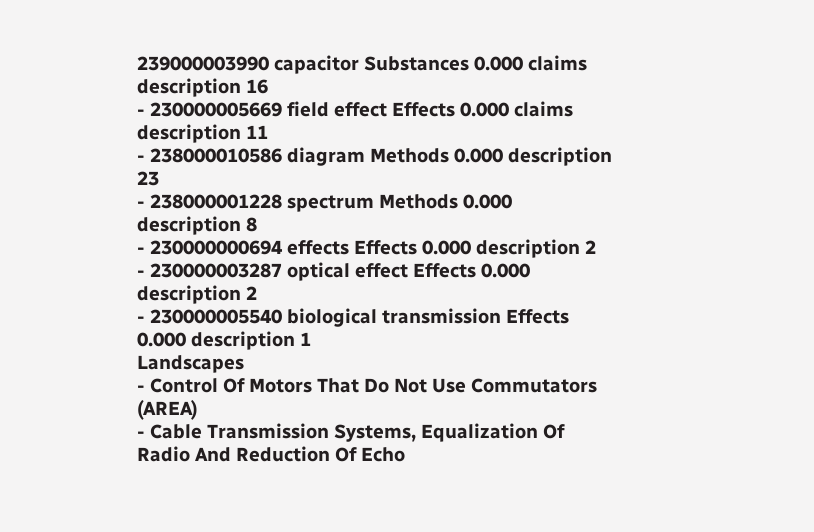239000003990 capacitor Substances 0.000 claims description 16
- 230000005669 field effect Effects 0.000 claims description 11
- 238000010586 diagram Methods 0.000 description 23
- 238000001228 spectrum Methods 0.000 description 8
- 230000000694 effects Effects 0.000 description 2
- 230000003287 optical effect Effects 0.000 description 2
- 230000005540 biological transmission Effects 0.000 description 1
Landscapes
- Control Of Motors That Do Not Use Commutators (AREA)
- Cable Transmission Systems, Equalization Of Radio And Reduction Of Echo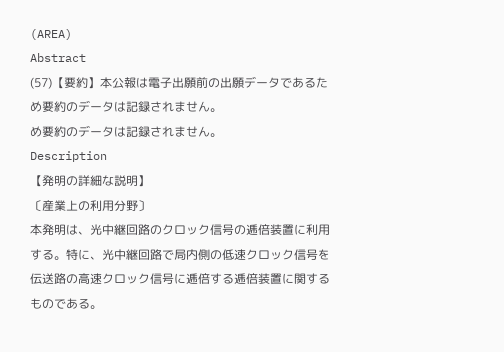(AREA)
Abstract
(57)【要約】本公報は電子出願前の出願データであるた
め要約のデータは記録されません。
め要約のデータは記録されません。
Description
【発明の詳細な説明】
〔産業上の利用分野〕
本発明は、光中継回路のクロック信号の逓倍装置に利用
する。特に、光中継回路で局内側の低速クロック信号を
伝送路の高速クロック信号に逓倍する逓倍装置に関する
ものである。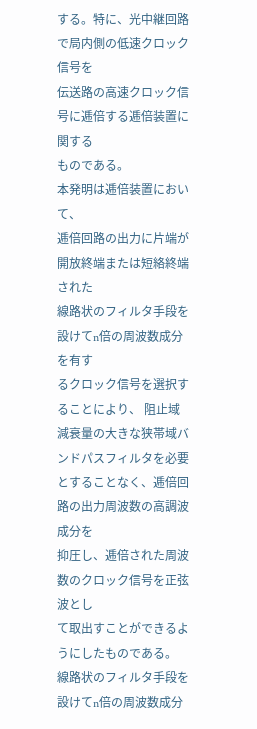する。特に、光中継回路で局内側の低速クロック信号を
伝送路の高速クロック信号に逓倍する逓倍装置に関する
ものである。
本発明は逓倍装置において、
逓倍回路の出力に片端が開放終端または短絡終端された
線路状のフィルタ手段を設けてn倍の周波数成分を有す
るクロック信号を選択することにより、 阻止域減衰量の大きな狭帯域バンドパスフィルタを必要
とすることなく、逓倍回路の出力周波数の高調波成分を
抑圧し、逓倍された周波数のクロック信号を正弦波とし
て取出すことができるようにしたものである。
線路状のフィルタ手段を設けてn倍の周波数成分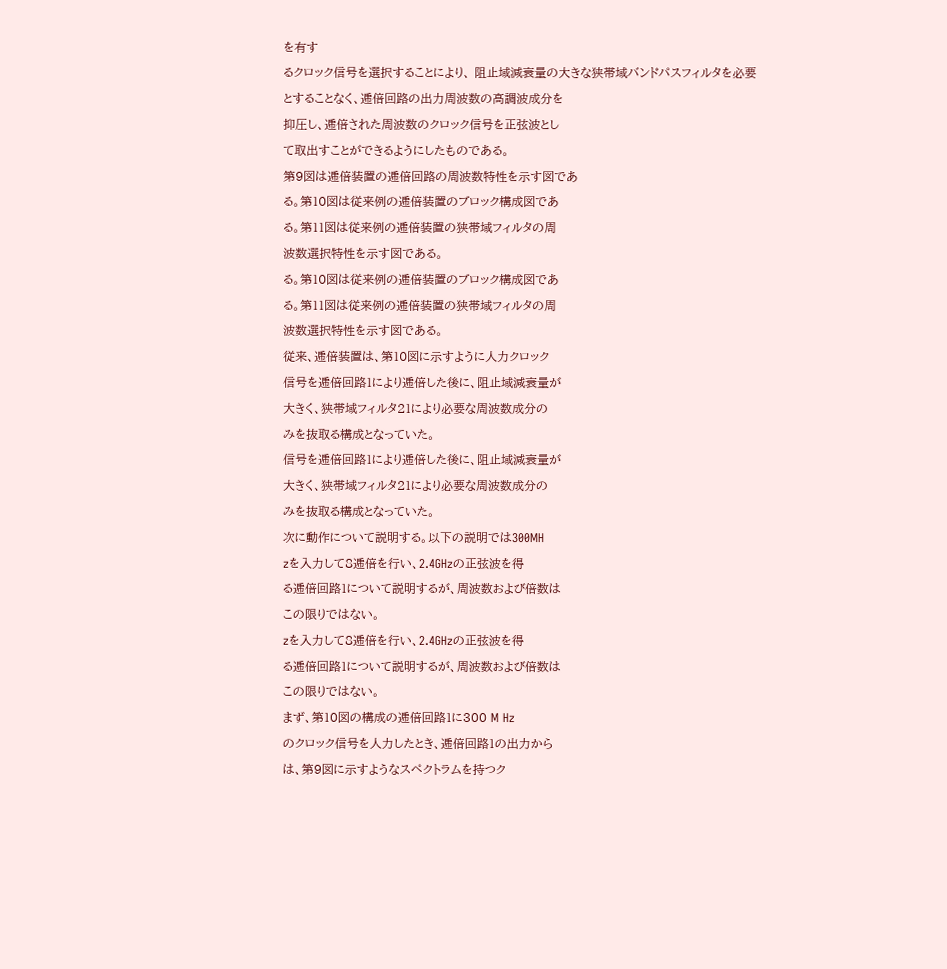を有す
るクロック信号を選択することにより、 阻止域減衰量の大きな狭帯域バンドパスフィルタを必要
とすることなく、逓倍回路の出力周波数の高調波成分を
抑圧し、逓倍された周波数のクロック信号を正弦波とし
て取出すことができるようにしたものである。
第9図は逓倍装置の逓倍回路の周波数特性を示す図であ
る。第10図は従来例の逓倍装置のブロック構成図であ
る。第11図は従来例の逓倍装置の狭帯域フィルタの周
波数選択特性を示す図である。
る。第10図は従来例の逓倍装置のブロック構成図であ
る。第11図は従来例の逓倍装置の狭帯域フィルタの周
波数選択特性を示す図である。
従来、逓倍装置は、第10図に示すように人力クロック
信号を逓倍回路1により逓倍した後に、阻止域減衰量が
大きく、狭帯域フィルタ21により必要な周波数成分の
みを抜取る構成となっていた。
信号を逓倍回路1により逓倍した後に、阻止域減衰量が
大きく、狭帯域フィルタ21により必要な周波数成分の
みを抜取る構成となっていた。
次に動作について説明する。以下の説明では300MH
zを入力して8逓倍を行い、2.4GHzの正弦波を得
る逓倍回路1について説明するが、周波数および倍数は
この限りではない。
zを入力して8逓倍を行い、2.4GHzの正弦波を得
る逓倍回路1について説明するが、周波数および倍数は
この限りではない。
まず、第10図の構成の逓倍回路1に300 M Hz
のクロック信号を人力したとき、逓倍回路1の出力から
は、第9図に示すようなスペクトラムを持つク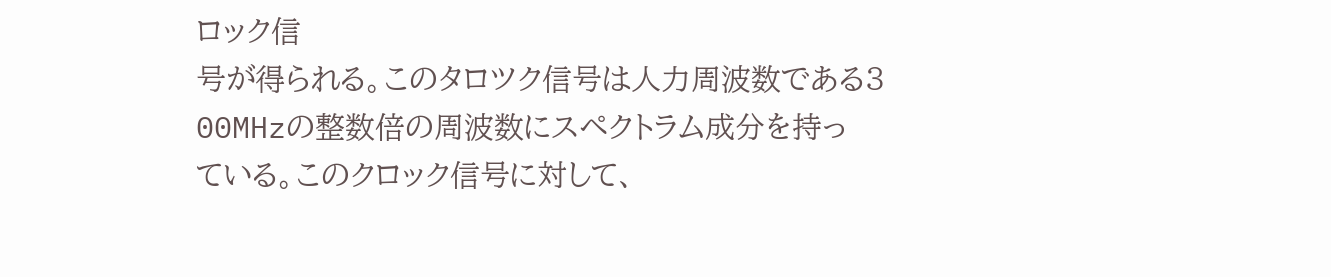ロック信
号が得られる。このタロツク信号は人力周波数である3
00MHzの整数倍の周波数にスペクトラム成分を持っ
ている。このクロック信号に対して、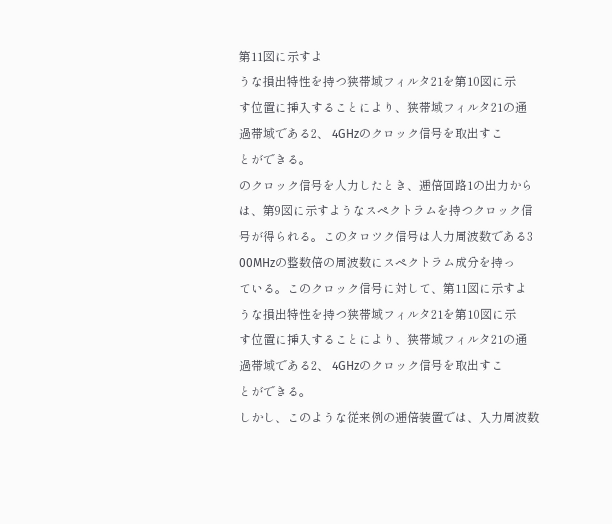第11図に示すよ
うな損出特性を持つ狭帯域フィルタ21を第10図に示
す位置に挿入することにより、狭帯域フィルタ21の通
過帯域である2、 4GHzのクロック信号を取出すこ
とができる。
のクロック信号を人力したとき、逓倍回路1の出力から
は、第9図に示すようなスペクトラムを持つクロック信
号が得られる。このタロツク信号は人力周波数である3
00MHzの整数倍の周波数にスペクトラム成分を持っ
ている。このクロック信号に対して、第11図に示すよ
うな損出特性を持つ狭帯域フィルタ21を第10図に示
す位置に挿入することにより、狭帯域フィルタ21の通
過帯域である2、 4GHzのクロック信号を取出すこ
とができる。
しかし、このような従来例の逓倍装置では、入力周波数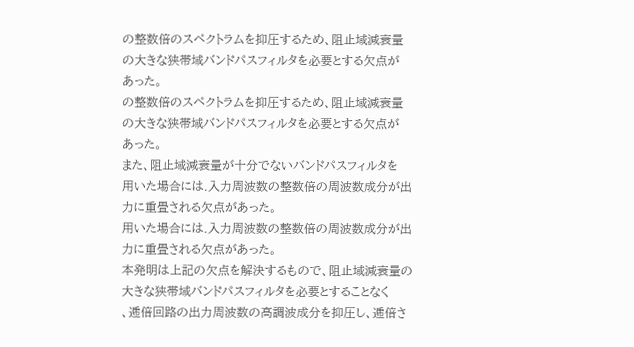の整数倍のスペクトラムを抑圧するため、阻止域減衰量
の大きな狭帯域バンドパスフィルタを必要とする欠点が
あった。
の整数倍のスペクトラムを抑圧するため、阻止域減衰量
の大きな狭帯域バンドパスフィルタを必要とする欠点が
あった。
また、阻止域減衰量が十分でないバンドパスフィルタを
用いた場合には.入力周波数の整数倍の周波数成分が出
力に重畳される欠点があった。
用いた場合には.入力周波数の整数倍の周波数成分が出
力に重畳される欠点があった。
本発明は上記の欠点を解決するもので、阻止域減衰量の
大きな狭帯域バンドパスフィルタを必要とすることなく
、逓倍回路の出力周波数の高調波成分を抑圧し、逓倍さ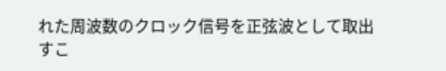れた周波数のクロック信号を正弦波として取出すこ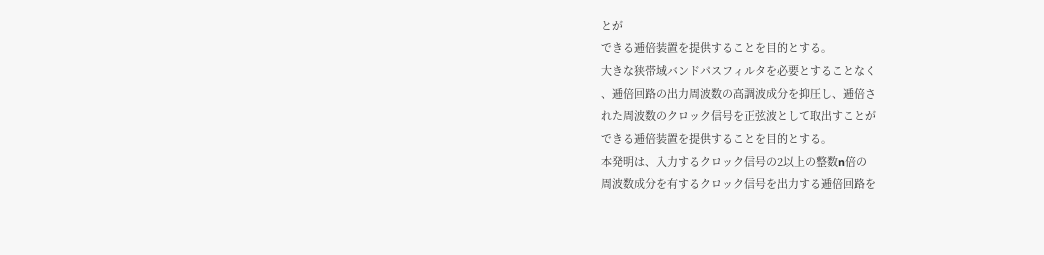とが
できる逓倍装置を提供することを目的とする。
大きな狭帯域バンドパスフィルタを必要とすることなく
、逓倍回路の出力周波数の高調波成分を抑圧し、逓倍さ
れた周波数のクロック信号を正弦波として取出すことが
できる逓倍装置を提供することを目的とする。
本発明は、入力するクロック信号の2以上の整数n倍の
周波数成分を有するクロック信号を出力する逓倍回路を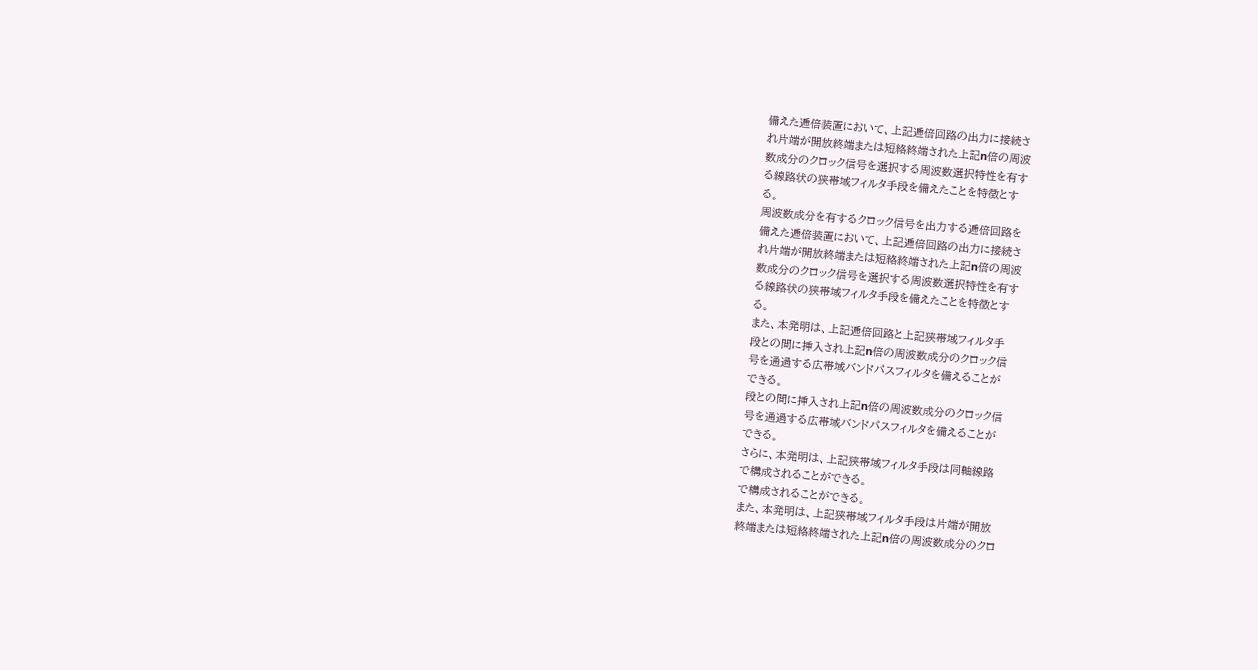備えた逓倍装置において、上記逓倍回路の出力に接続さ
れ片端が開放終端または短絡終端された上記n倍の周波
数成分のクロック信号を選択する周波数選択特性を有す
る線路状の狭帯域フィルタ手段を備えたことを特徴とす
る。
周波数成分を有するクロック信号を出力する逓倍回路を
備えた逓倍装置において、上記逓倍回路の出力に接続さ
れ片端が開放終端または短絡終端された上記n倍の周波
数成分のクロック信号を選択する周波数選択特性を有す
る線路状の狭帯域フィルタ手段を備えたことを特徴とす
る。
また、本発明は、上記逓倍回路と上記狭帯域フィルタ手
段との間に挿入され上記n倍の周波数成分のクロック信
号を通過する広帯域バンドパスフィルタを備えることが
できる。
段との間に挿入され上記n倍の周波数成分のクロック信
号を通過する広帯域バンドパスフィルタを備えることが
できる。
さらに、本発明は、上記狭帯域フィルタ手段は同軸線路
で構成されることができる。
で構成されることができる。
また、本発明は、上記狭帯域フィルタ手段は片端が開放
終端または短絡終端された上記n倍の周波数成分のクロ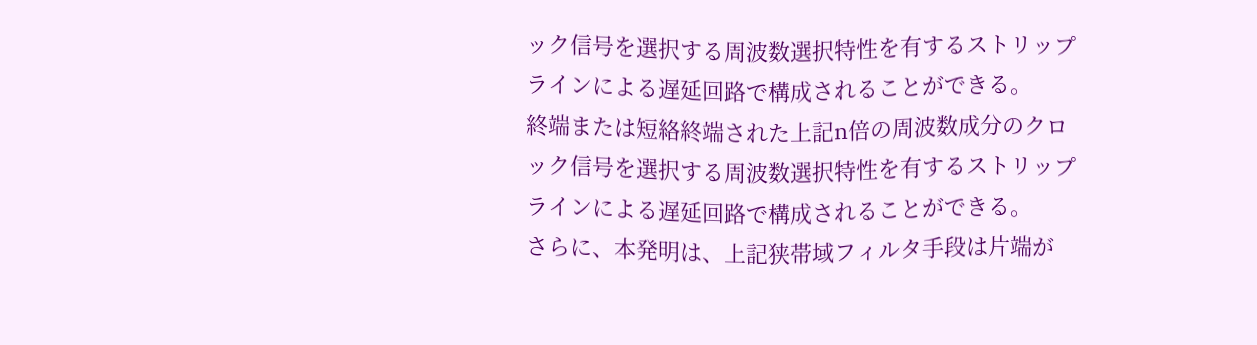ック信号を選択する周波数選択特性を有するストリップ
ラインによる遅延回路で構成されることができる。
終端または短絡終端された上記n倍の周波数成分のクロ
ック信号を選択する周波数選択特性を有するストリップ
ラインによる遅延回路で構成されることができる。
さらに、本発明は、上記狭帯域フィルタ手段は片端が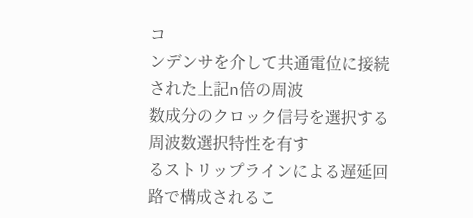コ
ンデンサを介して共通電位に接続された上記n倍の周波
数成分のクロック信号を選択する周波数選択特性を有す
るストリップラインによる遅延回路で構成されるこ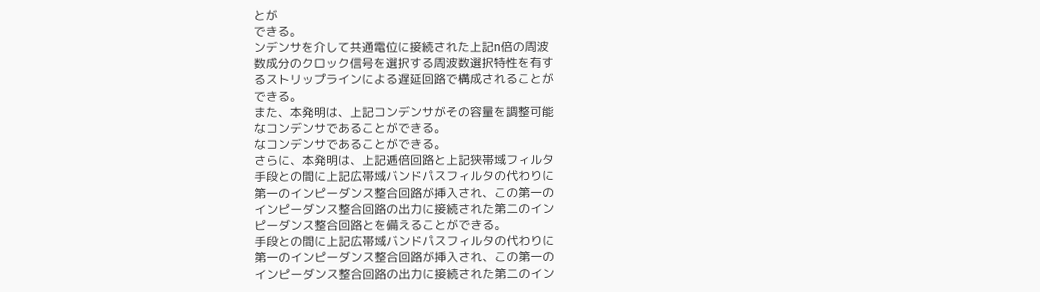とが
できる。
ンデンサを介して共通電位に接続された上記n倍の周波
数成分のクロック信号を選択する周波数選択特性を有す
るストリップラインによる遅延回路で構成されることが
できる。
また、本発明は、上記コンデンサがその容量を調整可能
なコンデンサであることができる。
なコンデンサであることができる。
さらに、本発明は、上記逓倍回路と上記狭帯域フィルタ
手段との間に上記広帯域バンドパスフィルタの代わりに
第一のインピーダンス整合回路が挿入され、この第一の
インピーダンス整合回路の出力に接続された第二のイン
ピーダンス整合回路とを備えることができる。
手段との間に上記広帯域バンドパスフィルタの代わりに
第一のインピーダンス整合回路が挿入され、この第一の
インピーダンス整合回路の出力に接続された第二のイン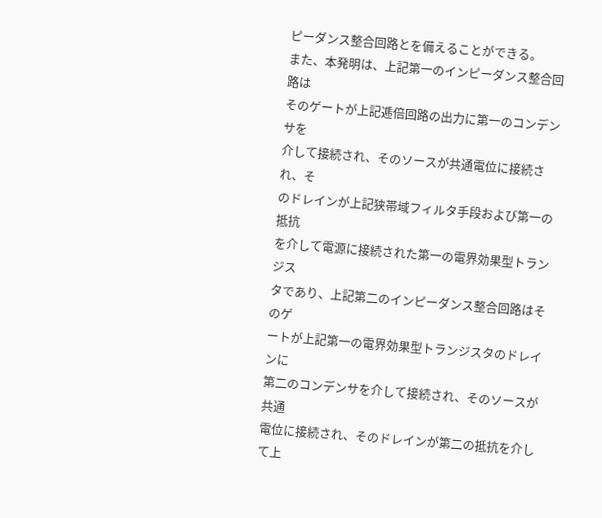ピーダンス整合回路とを備えることができる。
また、本発明は、上記第一のインピーダンス整合回路は
そのゲートが上記逓倍回路の出力に第一のコンデンサを
介して接続され、そのソースが共通電位に接続され、そ
のドレインが上記狭帯域フィルタ手段および第一の抵抗
を介して電源に接続された第一の電界効果型トランジス
タであり、上記第二のインピーダンス整合回路はそのゲ
ートが上記第一の電界効果型トランジスタのドレインに
第二のコンデンサを介して接続され、そのソースが共通
電位に接続され、そのドレインが第二の抵抗を介して上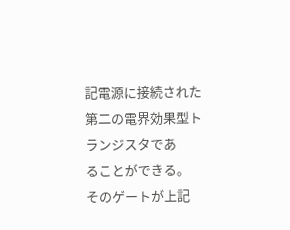記電源に接続された第二の電界効果型トランジスタであ
ることができる。
そのゲートが上記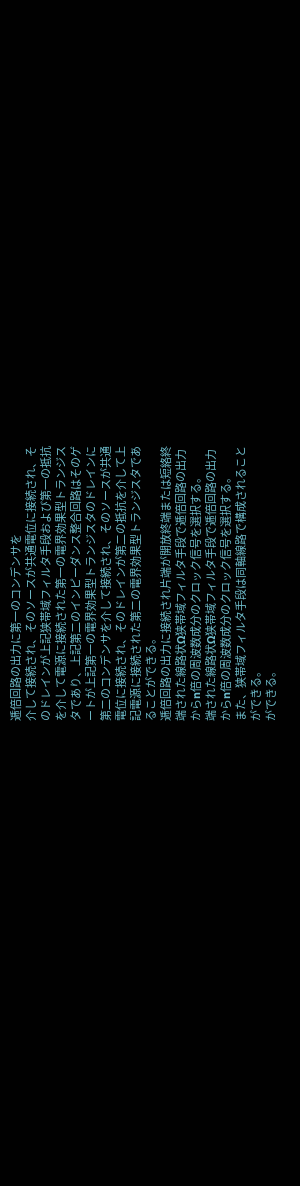逓倍回路の出力に第一のコンデンサを
介して接続され、そのソースが共通電位に接続され、そ
のドレインが上記狭帯域フィルタ手段および第一の抵抗
を介して電源に接続された第一の電界効果型トランジス
タであり、上記第二のインピーダンス整合回路はそのゲ
ートが上記第一の電界効果型トランジスタのドレインに
第二のコンデンサを介して接続され、そのソースが共通
電位に接続され、そのドレインが第二の抵抗を介して上
記電源に接続された第二の電界効果型トランジスタであ
ることができる。
逓倍回路の出力に接続され片端が開放終端または短絡終
端された線路状Ω狭帯域フィルタ手段で逓倍回路の出力
からn倍の周波数成分のクロック信号を選択する。
端された線路状Ω狭帯域フィルタ手段で逓倍回路の出力
からn倍の周波数成分のクロック信号を選択する。
また、狭帯域フィルタ手段は同軸線路で構成されること
ができる。
ができる。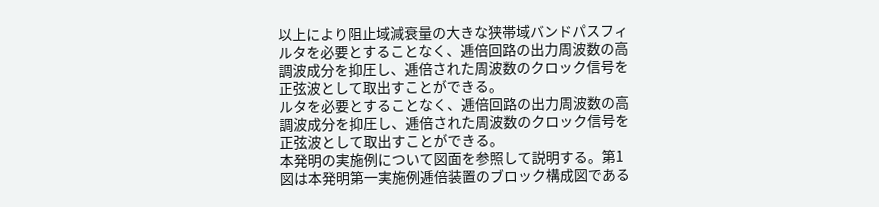以上により阻止域減衰量の大きな狭帯域バンドパスフィ
ルタを必要とすることなく、逓倍回路の出力周波数の高
調波成分を抑圧し、逓倍された周波数のクロック信号を
正弦波として取出すことができる。
ルタを必要とすることなく、逓倍回路の出力周波数の高
調波成分を抑圧し、逓倍された周波数のクロック信号を
正弦波として取出すことができる。
本発明の実施例について図面を参照して説明する。第1
図は本発明第一実施例逓倍装置のブロック構成図である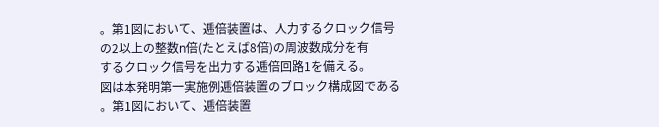。第1図において、逓倍装置は、人力するクロック信号
の2以上の整数n倍(たとえば8倍)の周波数成分を有
するクロック信号を出力する逓倍回路1を備える。
図は本発明第一実施例逓倍装置のブロック構成図である
。第1図において、逓倍装置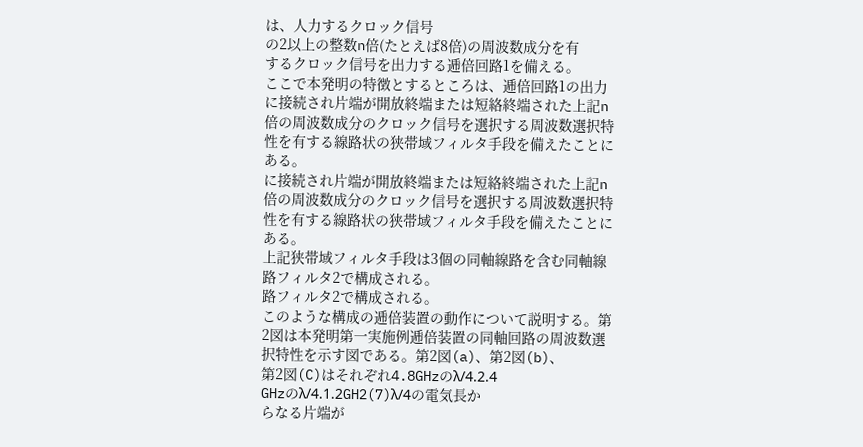は、人力するクロック信号
の2以上の整数n倍(たとえば8倍)の周波数成分を有
するクロック信号を出力する逓倍回路1を備える。
ここで本発明の特徴とするところは、逓倍回路1の出力
に接続され片端が開放終端または短絡終端された上記n
倍の周波数成分のクロック信号を選択する周波数選択特
性を有する線路状の狭帯域フィルタ手段を備えたことに
ある。
に接続され片端が開放終端または短絡終端された上記n
倍の周波数成分のクロック信号を選択する周波数選択特
性を有する線路状の狭帯域フィルタ手段を備えたことに
ある。
上記狭帯域フィルタ手段は3個の同軸線路を含む同軸線
路フィルタ2で構成される。
路フィルタ2で構成される。
このような構成の逓倍装置の動作について説明する。第
2図は本発明第一実施例逓倍装置の同軸回路の周波数選
択特性を示す図である。第2図(a)、第2図(b)、
第2図(C)はそれぞれ4.8GHzのλ/4.2.4
GHzのλ/4.1.2GH2(7)λ/4の電気長か
らなる片端が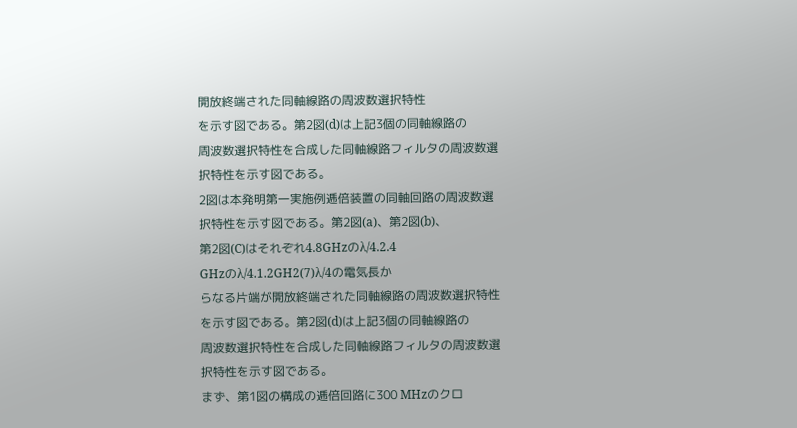開放終端された同軸線路の周波数選択特性
を示す図である。第2図(d)は上記3個の同軸線路の
周波数選択特性を合成した同軸線路フィルタの周波数選
択特性を示す図である。
2図は本発明第一実施例逓倍装置の同軸回路の周波数選
択特性を示す図である。第2図(a)、第2図(b)、
第2図(C)はそれぞれ4.8GHzのλ/4.2.4
GHzのλ/4.1.2GH2(7)λ/4の電気長か
らなる片端が開放終端された同軸線路の周波数選択特性
を示す図である。第2図(d)は上記3個の同軸線路の
周波数選択特性を合成した同軸線路フィルタの周波数選
択特性を示す図である。
まず、第1図の構成の逓倍回路に300 MHzのクロ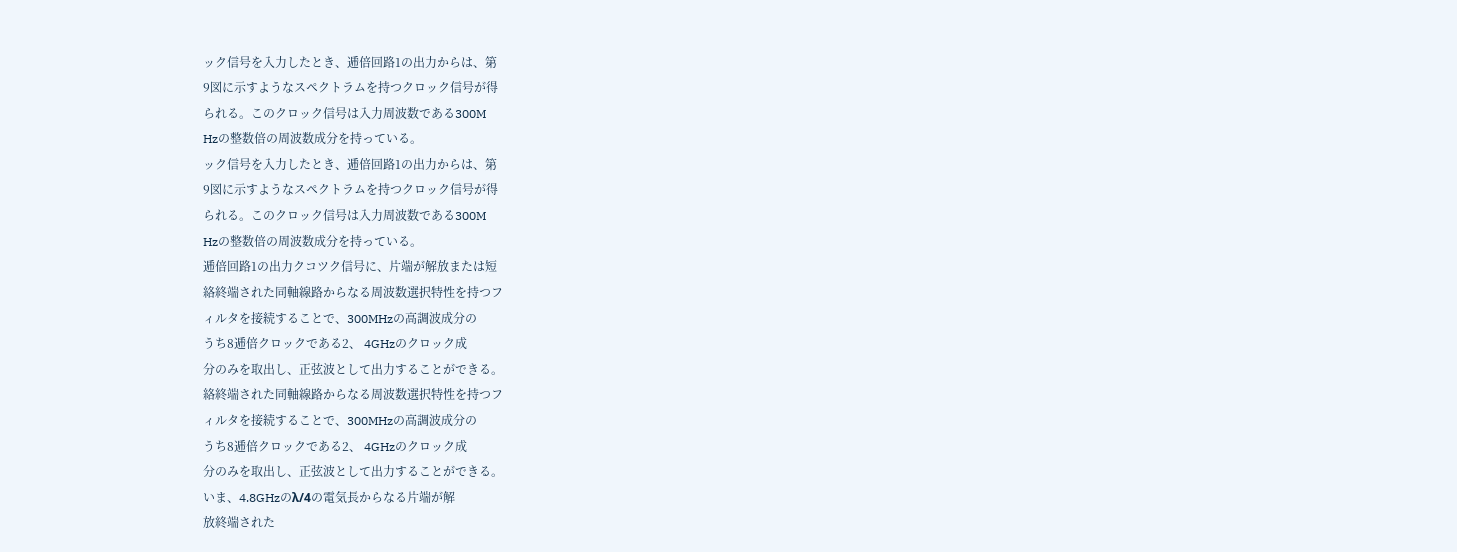ック信号を入力したとき、逓倍回路1の出力からは、第
9図に示すようなスペクトラムを持つクロック信号が得
られる。このクロック信号は入力周波数である300M
Hzの整数倍の周波数成分を持っている。
ック信号を入力したとき、逓倍回路1の出力からは、第
9図に示すようなスペクトラムを持つクロック信号が得
られる。このクロック信号は入力周波数である300M
Hzの整数倍の周波数成分を持っている。
逓倍回路1の出力クコツク信号に、片端が解放または短
絡終端された同軸線路からなる周波数選択特性を持つフ
ィルタを接続することで、300MHzの高調波成分の
うち8逓倍クロックである2、 4GHzのクロック成
分のみを取出し、正弦波として出力することができる。
絡終端された同軸線路からなる周波数選択特性を持つフ
ィルタを接続することで、300MHzの高調波成分の
うち8逓倍クロックである2、 4GHzのクロック成
分のみを取出し、正弦波として出力することができる。
いま、4.8GHzのλ/4の電気長からなる片端が解
放終端された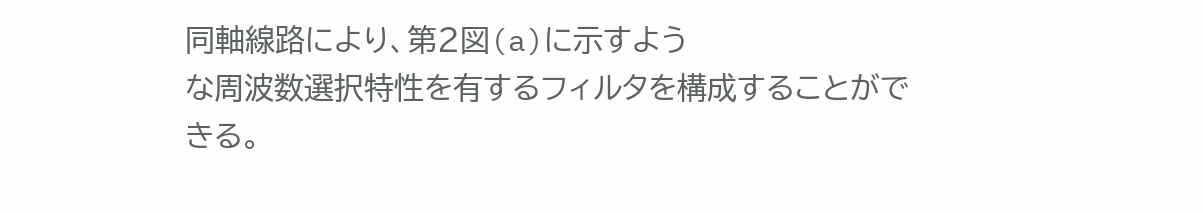同軸線路により、第2図(a)に示すよう
な周波数選択特性を有するフィルタを構成することがで
きる。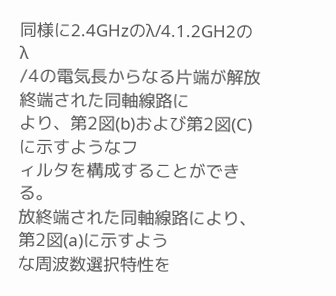同様に2.4GHzのλ/4.1.2GH2のλ
/4の電気長からなる片端が解放終端された同軸線路に
より、第2図(b)および第2図(C)に示すようなフ
ィルタを構成することができる。
放終端された同軸線路により、第2図(a)に示すよう
な周波数選択特性を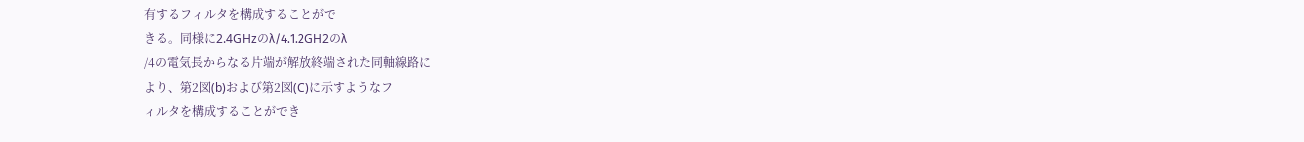有するフィルタを構成することがで
きる。同様に2.4GHzのλ/4.1.2GH2のλ
/4の電気長からなる片端が解放終端された同軸線路に
より、第2図(b)および第2図(C)に示すようなフ
ィルタを構成することができ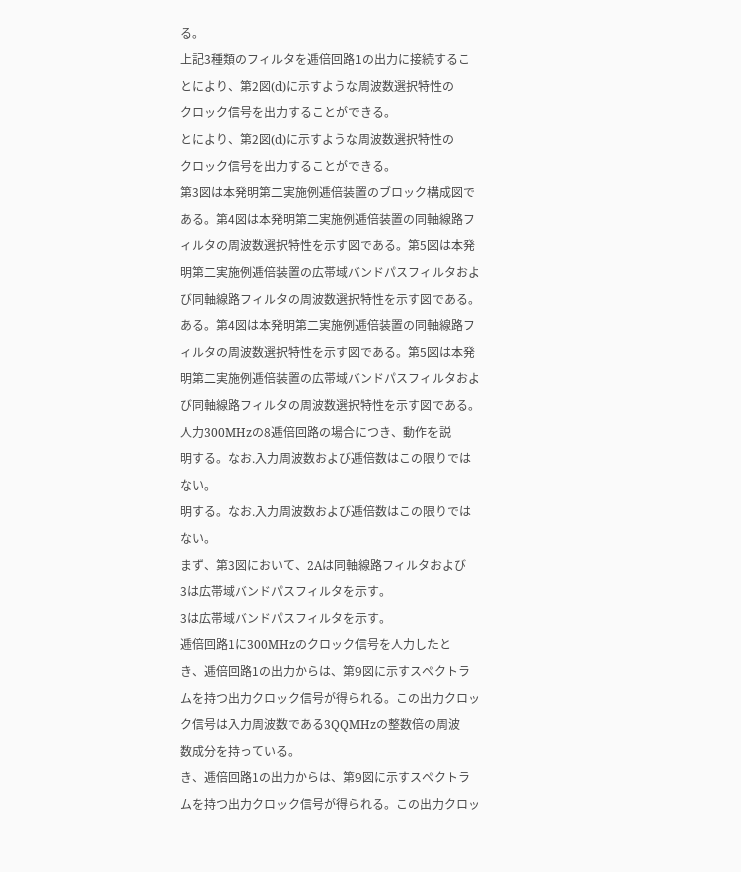る。
上記3種類のフィルタを逓倍回路1の出力に接続するこ
とにより、第2図(d)に示すような周波数選択特性の
クロック信号を出力することができる。
とにより、第2図(d)に示すような周波数選択特性の
クロック信号を出力することができる。
第3図は本発明第二実施例逓倍装置のブロック構成図で
ある。第4図は本発明第二実施例逓倍装置の同軸線路フ
ィルタの周波数選択特性を示す図である。第5図は本発
明第二実施例逓倍装置の広帯域バンドパスフィルタおよ
び同軸線路フィルタの周波数選択特性を示す図である。
ある。第4図は本発明第二実施例逓倍装置の同軸線路フ
ィルタの周波数選択特性を示す図である。第5図は本発
明第二実施例逓倍装置の広帯域バンドパスフィルタおよ
び同軸線路フィルタの周波数選択特性を示す図である。
人力300MHzの8逓倍回路の場合につき、動作を説
明する。なお.入力周波数および逓倍数はこの限りでは
ない。
明する。なお.入力周波数および逓倍数はこの限りでは
ない。
まず、第3図において、2Aは同軸線路フィルタおよび
3は広帯域バンドパスフィルタを示す。
3は広帯域バンドパスフィルタを示す。
逓倍回路1に300MHzのクロック信号を人力したと
き、逓倍回路1の出力からは、第9図に示すスペクトラ
ムを持つ出力クロック信号が得られる。この出力クロッ
ク信号は入力周波数である3QQMHzの整数倍の周波
数成分を持っている。
き、逓倍回路1の出力からは、第9図に示すスペクトラ
ムを持つ出力クロック信号が得られる。この出力クロッ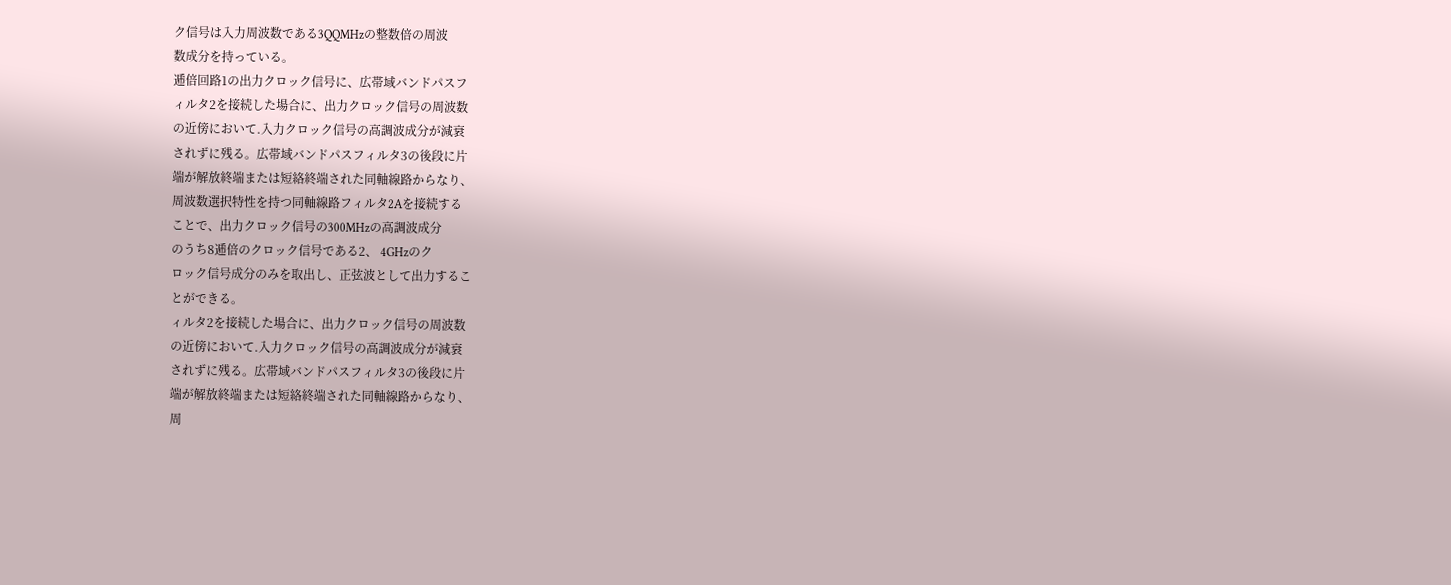ク信号は入力周波数である3QQMHzの整数倍の周波
数成分を持っている。
逓倍回路1の出力クロック信号に、広帯域バンドパスフ
ィルタ2を接続した場合に、出力クロック信号の周波数
の近傍において.入力クロック信号の高調波成分が減衰
されずに残る。広帯域バンドパスフィルタ3の後段に片
端が解放終端または短絡終端された同軸線路からなり、
周波数選択特性を持つ同軸線路フィルタ2Aを接続する
ことで、出力クロック信号の300MHzの高調波成分
のうち8逓倍のクロック信号である2、 4GHzのク
ロック信号成分のみを取出し、正弦波として出力するこ
とができる。
ィルタ2を接続した場合に、出力クロック信号の周波数
の近傍において.入力クロック信号の高調波成分が減衰
されずに残る。広帯域バンドパスフィルタ3の後段に片
端が解放終端または短絡終端された同軸線路からなり、
周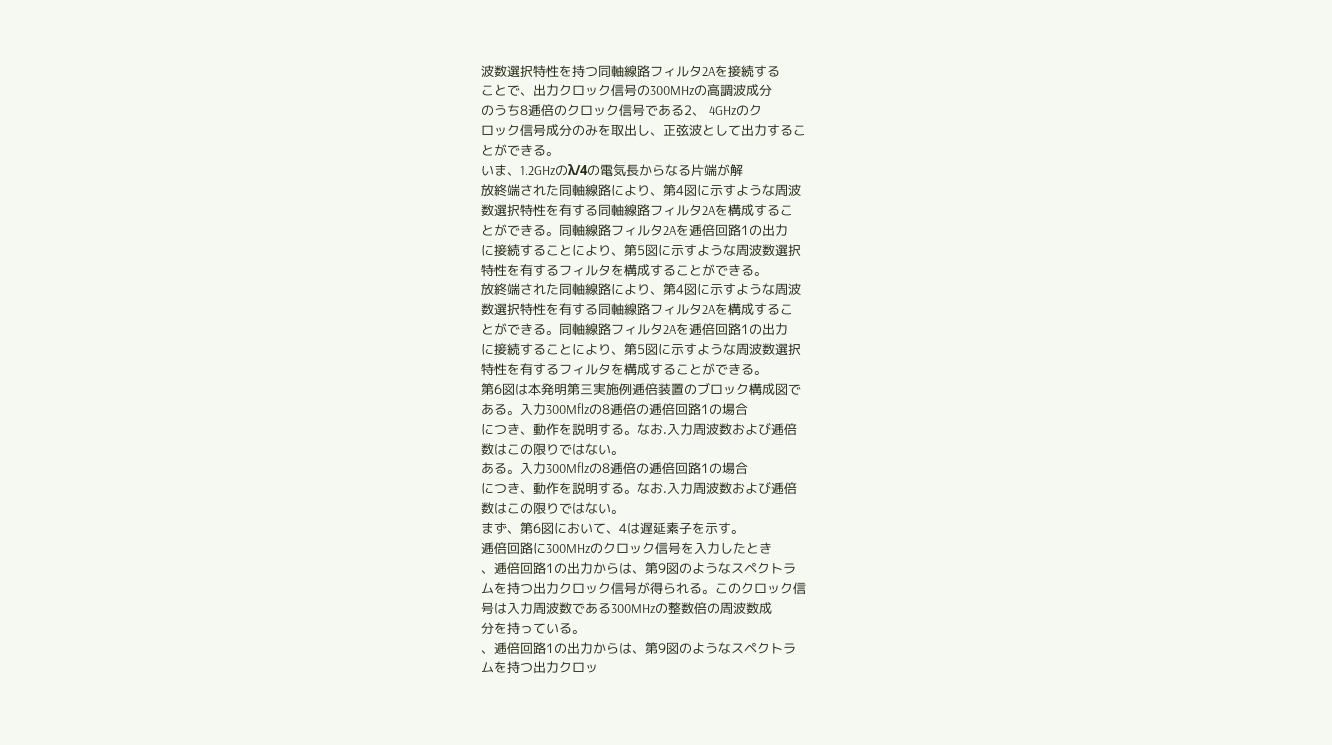波数選択特性を持つ同軸線路フィルタ2Aを接続する
ことで、出力クロック信号の300MHzの高調波成分
のうち8逓倍のクロック信号である2、 4GHzのク
ロック信号成分のみを取出し、正弦波として出力するこ
とができる。
いま、1.2GHzのλ/4の電気長からなる片端が解
放終端された同軸線路により、第4図に示すような周波
数選択特性を有する同軸線路フィルタ2Aを構成するこ
とができる。同軸線路フィルタ2Aを逓倍回路1の出力
に接続することにより、第5図に示すような周波数選択
特性を有するフィルタを構成することができる。
放終端された同軸線路により、第4図に示すような周波
数選択特性を有する同軸線路フィルタ2Aを構成するこ
とができる。同軸線路フィルタ2Aを逓倍回路1の出力
に接続することにより、第5図に示すような周波数選択
特性を有するフィルタを構成することができる。
第6図は本発明第三実施例逓倍装置のブロック構成図で
ある。入力300Mflzの8逓倍の逓倍回路1の場合
につき、動作を説明する。なお.入力周波数および逓倍
数はこの限りではない。
ある。入力300Mflzの8逓倍の逓倍回路1の場合
につき、動作を説明する。なお.入力周波数および逓倍
数はこの限りではない。
まず、第6図において、4は遅延素子を示す。
逓倍回路に300MHzのクロック信号を入力したとき
、逓倍回路1の出力からは、第9図のようなスペクトラ
ムを持つ出力クロック信号が得られる。このクロック信
号は入力周波数である300MHzの整数倍の周波数成
分を持っている。
、逓倍回路1の出力からは、第9図のようなスペクトラ
ムを持つ出力クロッ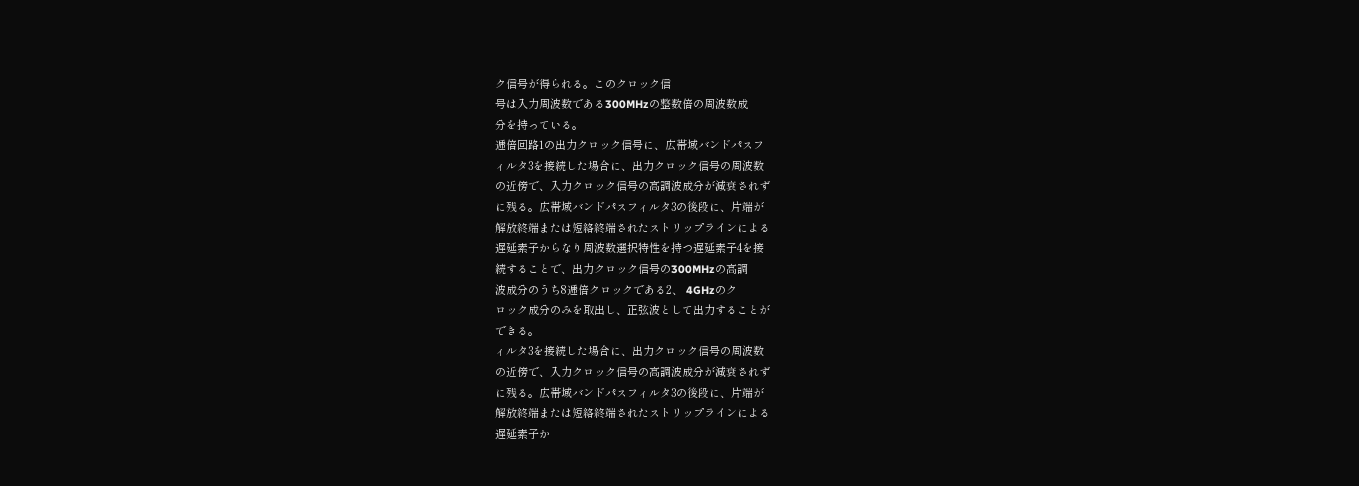ク信号が得られる。このクロック信
号は入力周波数である300MHzの整数倍の周波数成
分を持っている。
逓倍回路1の出力クロック信号に、広帯域バンドパスフ
ィルタ3を接続した場合に、出力クロック信号の周波数
の近傍で、入力クロック信号の高調波成分が減衰されず
に残る。広帯域バンドパスフィルタ3の後段に、片端が
解放終端または短絡終端されたストリップラインによる
遅延素子からなり周波数選択特性を持つ遅延素子4を接
続することで、出力クロック信号の300MHzの高調
波成分のうち8逓倍クロックである2、 4GHzのク
ロック成分のみを取出し、正弦波として出力することが
できる。
ィルタ3を接続した場合に、出力クロック信号の周波数
の近傍で、入力クロック信号の高調波成分が減衰されず
に残る。広帯域バンドパスフィルタ3の後段に、片端が
解放終端または短絡終端されたストリップラインによる
遅延素子か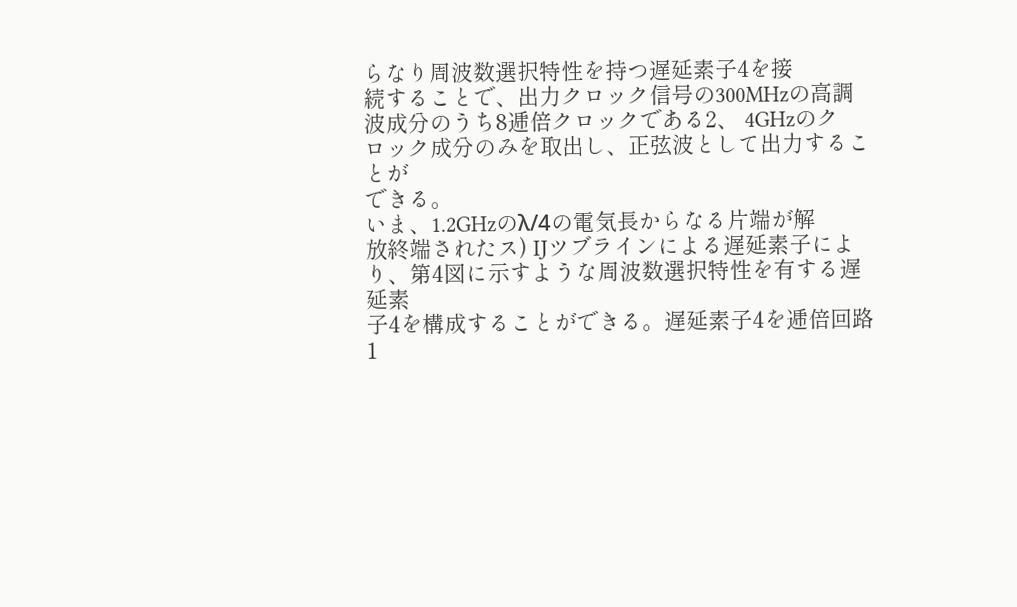らなり周波数選択特性を持つ遅延素子4を接
続することで、出力クロック信号の300MHzの高調
波成分のうち8逓倍クロックである2、 4GHzのク
ロック成分のみを取出し、正弦波として出力することが
できる。
いま、1.2GHzのλ/4の電気長からなる片端が解
放終端されたス) IJツブラインによる遅延素子によ
り、第4図に示すような周波数選択特性を有する遅延素
子4を構成することができる。遅延素子4を逓倍回路1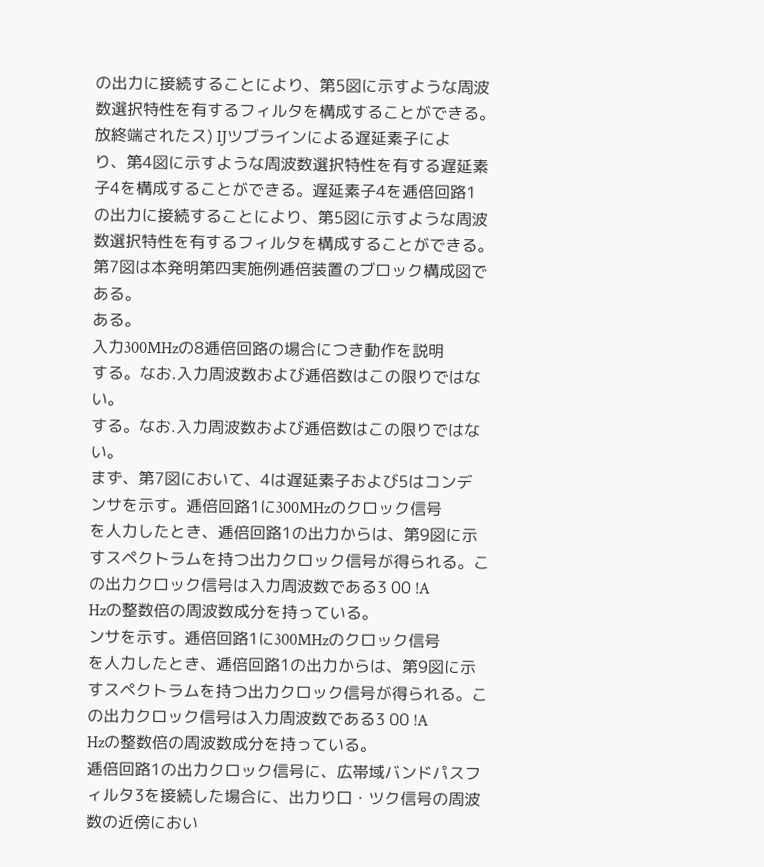の出力に接続することにより、第5図に示すような周波
数選択特性を有するフィルタを構成することができる。
放終端されたス) IJツブラインによる遅延素子によ
り、第4図に示すような周波数選択特性を有する遅延素
子4を構成することができる。遅延素子4を逓倍回路1
の出力に接続することにより、第5図に示すような周波
数選択特性を有するフィルタを構成することができる。
第7図は本発明第四実施例逓倍装置のブロック構成図で
ある。
ある。
入力300MHzの8逓倍回路の場合につき動作を説明
する。なお.入力周波数および逓倍数はこの限りではな
い。
する。なお.入力周波数および逓倍数はこの限りではな
い。
まず、第7図において、4は遅延素子および5はコンデ
ンサを示す。逓倍回路1に300MHzのクロック信号
を人力したとき、逓倍回路1の出力からは、第9図に示
すスペクトラムを持つ出力クロック信号が得られる。こ
の出力クロック信号は入力周波数である3 00 !A
Hzの整数倍の周波数成分を持っている。
ンサを示す。逓倍回路1に300MHzのクロック信号
を人力したとき、逓倍回路1の出力からは、第9図に示
すスペクトラムを持つ出力クロック信号が得られる。こ
の出力クロック信号は入力周波数である3 00 !A
Hzの整数倍の周波数成分を持っている。
逓倍回路1の出力クロック信号に、広帯域バンドパスフ
ィルタ3を接続した場合に、出力り口・ツク信号の周波
数の近傍におい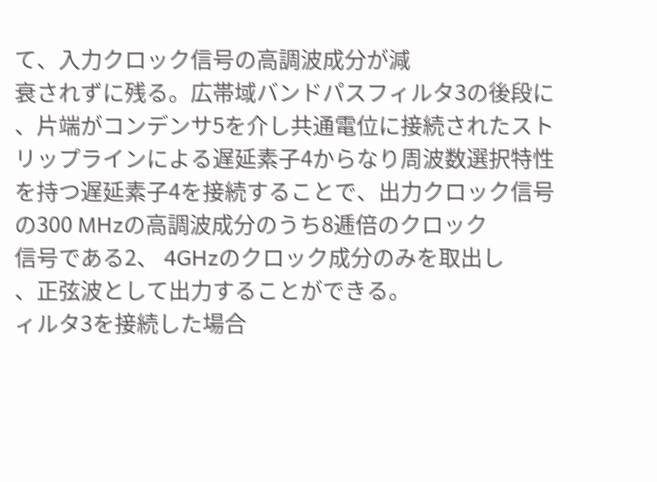て、入力クロック信号の高調波成分が減
衰されずに残る。広帯域バンドパスフィルタ3の後段に
、片端がコンデンサ5を介し共通電位に接続されたスト
リップラインによる遅延素子4からなり周波数選択特性
を持つ遅延素子4を接続することで、出力クロック信号
の300 MHzの高調波成分のうち8逓倍のクロック
信号である2、 4GHzのクロック成分のみを取出し
、正弦波として出力することができる。
ィルタ3を接続した場合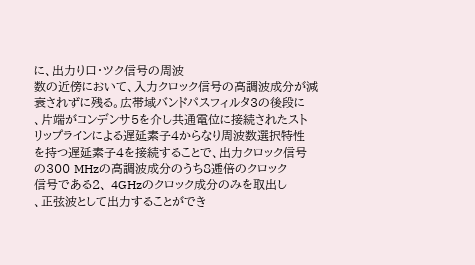に、出力り口・ツク信号の周波
数の近傍において、入力クロック信号の高調波成分が減
衰されずに残る。広帯域バンドパスフィルタ3の後段に
、片端がコンデンサ5を介し共通電位に接続されたスト
リップラインによる遅延素子4からなり周波数選択特性
を持つ遅延素子4を接続することで、出力クロック信号
の300 MHzの高調波成分のうち8逓倍のクロック
信号である2、 4GHzのクロック成分のみを取出し
、正弦波として出力することができ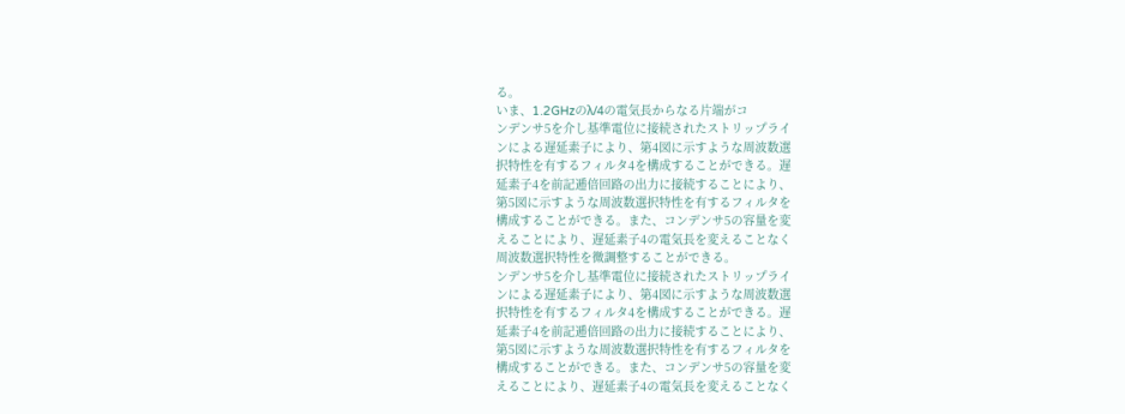る。
いま、1.2GHzのλ/4の電気長からなる片端がコ
ンデンサ5を介し基準電位に接続されたストリップライ
ンによる遅延素子により、第4図に示すような周波数選
択特性を有するフィルタ4を構成することができる。遅
延素子4を前記逓倍回路の出力に接続することにより、
第5図に示すような周波数選択特性を有するフィルタを
構成することができる。また、コンデンサ5の容量を変
えることにより、遅延素子4の電気長を変えることなく
周波数選択特性を微調整することができる。
ンデンサ5を介し基準電位に接続されたストリップライ
ンによる遅延素子により、第4図に示すような周波数選
択特性を有するフィルタ4を構成することができる。遅
延素子4を前記逓倍回路の出力に接続することにより、
第5図に示すような周波数選択特性を有するフィルタを
構成することができる。また、コンデンサ5の容量を変
えることにより、遅延素子4の電気長を変えることなく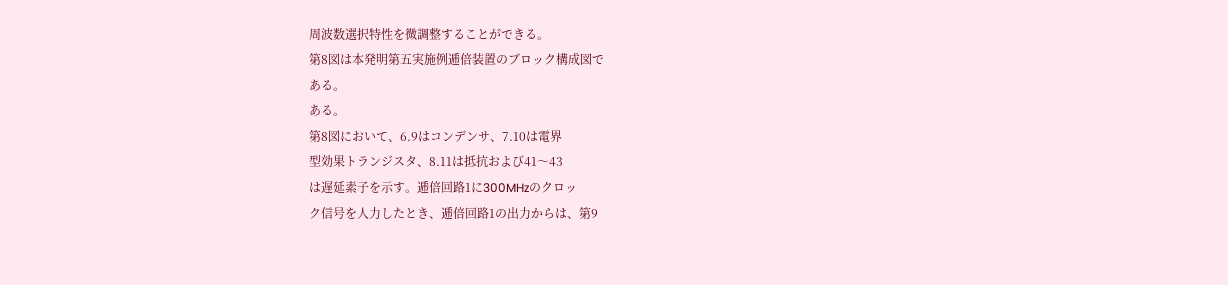周波数選択特性を微調整することができる。
第8図は本発明第五実施例逓倍装置のブロック構成図で
ある。
ある。
第8図において、6.9はコンデンサ、7.10は電界
型効果トランジスタ、8.11は抵抗および41〜43
は遅延素子を示す。逓倍回路1に300MHzのクロッ
ク信号を人力したとき、逓倍回路1の出力からは、第9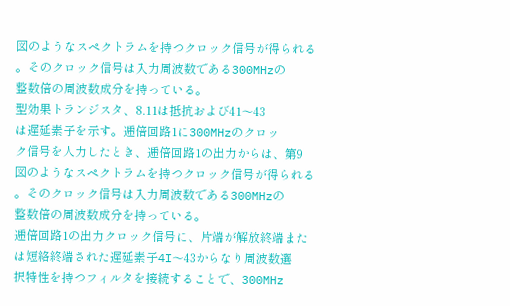図のようなスペクトラムを持つクロック信号が得られる
。そのクロック信号は入力周波数である300MHzの
整数倍の周波数成分を持っている。
型効果トランジスタ、8.11は抵抗および41〜43
は遅延素子を示す。逓倍回路1に300MHzのクロッ
ク信号を人力したとき、逓倍回路1の出力からは、第9
図のようなスペクトラムを持つクロック信号が得られる
。そのクロック信号は入力周波数である300MHzの
整数倍の周波数成分を持っている。
逓倍回路1の出力クロック信号に、片端が解放終端また
は短絡終端された遅延素子4I〜43からなり周波数選
択特性を持つフィルタを接続することで、300MHz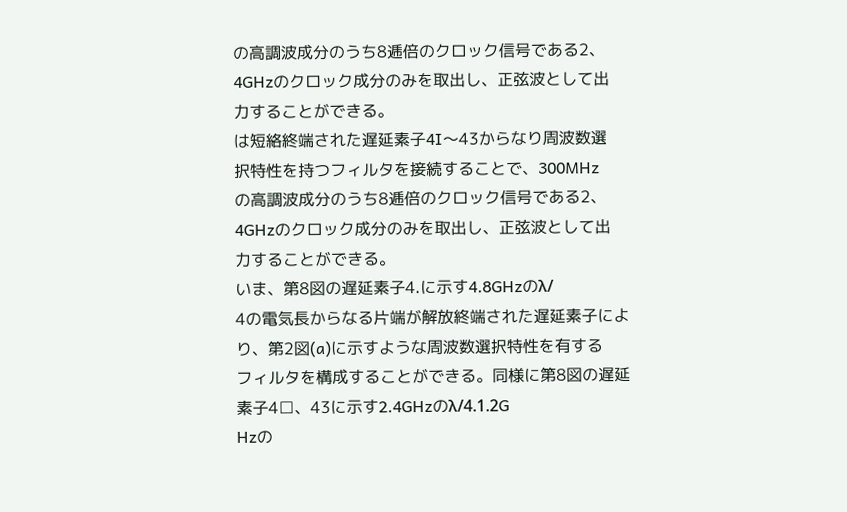の高調波成分のうち8逓倍のクロック信号である2、
4GHzのクロック成分のみを取出し、正弦波として出
力することができる。
は短絡終端された遅延素子4I〜43からなり周波数選
択特性を持つフィルタを接続することで、300MHz
の高調波成分のうち8逓倍のクロック信号である2、
4GHzのクロック成分のみを取出し、正弦波として出
力することができる。
いま、第8図の遅延素子4.に示す4.8GHzのλ/
4の電気長からなる片端が解放終端された遅延素子によ
り、第2図(a)に示すような周波数選択特性を有する
フィルタを構成することができる。同様に第8図の遅延
素子4□、43に示す2.4GHzのλ/4.1.2G
Hzの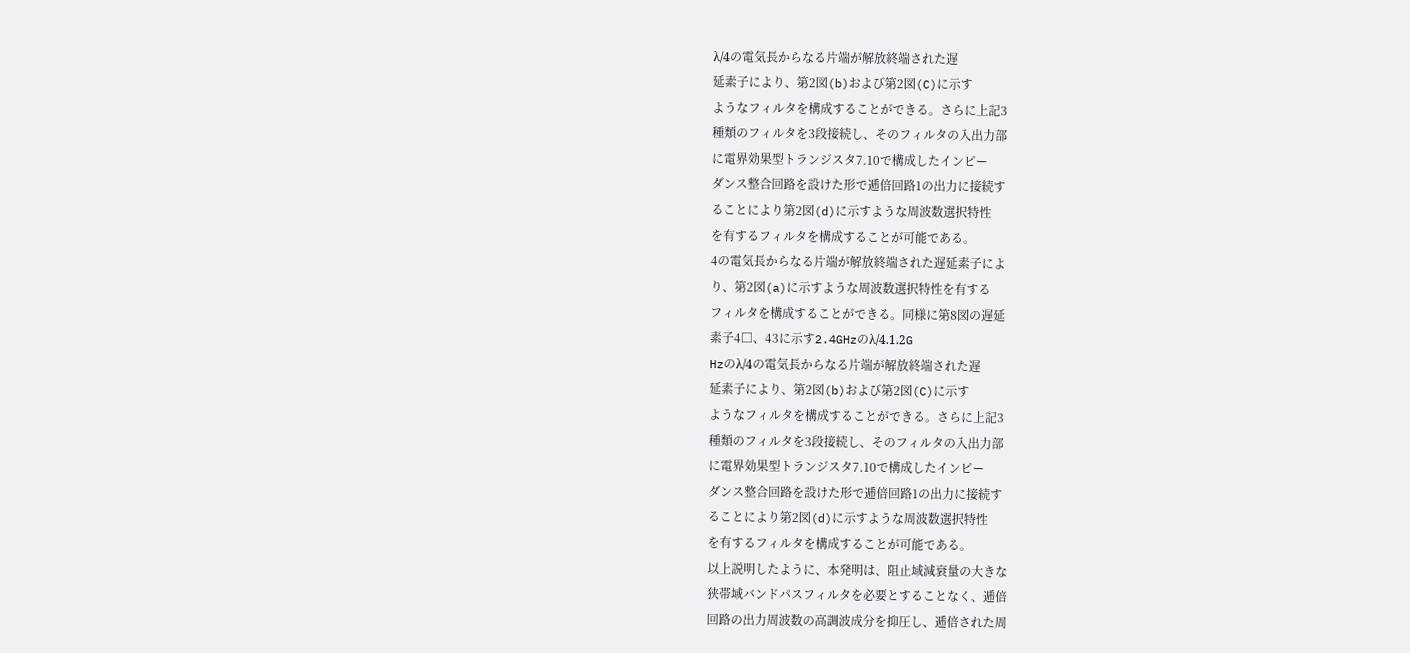λ/4の電気長からなる片端が解放終端された遅
延素子により、第2図(b)および第2図(C)に示す
ようなフィルタを構成することができる。さらに上記3
種類のフィルタを3段接続し、そのフィルタの入出力部
に電界効果型トランジスタ7.10で構成したインピー
ダンス整合回路を設けた形で逓倍回路1の出力に接続す
ることにより第2図(d)に示すような周波数選択特性
を有するフィルタを構成することが可能である。
4の電気長からなる片端が解放終端された遅延素子によ
り、第2図(a)に示すような周波数選択特性を有する
フィルタを構成することができる。同様に第8図の遅延
素子4□、43に示す2.4GHzのλ/4.1.2G
Hzのλ/4の電気長からなる片端が解放終端された遅
延素子により、第2図(b)および第2図(C)に示す
ようなフィルタを構成することができる。さらに上記3
種類のフィルタを3段接続し、そのフィルタの入出力部
に電界効果型トランジスタ7.10で構成したインピー
ダンス整合回路を設けた形で逓倍回路1の出力に接続す
ることにより第2図(d)に示すような周波数選択特性
を有するフィルタを構成することが可能である。
以上説明したように、本発明は、阻止域減衰量の大きな
狭帯域バンドパスフィルタを必要とすることなく、逓倍
回路の出力周波数の高調波成分を抑圧し、逓倍された周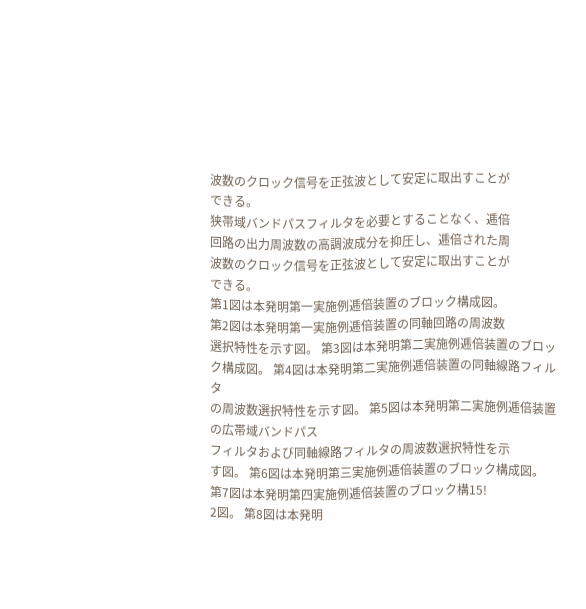波数のクロック信号を正弦波として安定に取出すことが
できる。
狭帯域バンドパスフィルタを必要とすることなく、逓倍
回路の出力周波数の高調波成分を抑圧し、逓倍された周
波数のクロック信号を正弦波として安定に取出すことが
できる。
第1図は本発明第一実施例逓倍装置のブロック構成図。
第2図は本発明第一実施例逓倍装置の同軸回路の周波数
選択特性を示す図。 第3図は本発明第二実施例逓倍装置のブロック構成図。 第4図は本発明第二実施例逓倍装置の同軸線路フィルタ
の周波数選択特性を示す図。 第5図は本発明第二実施例逓倍装置の広帯域バンドパス
フィルタおよび同軸線路フィルタの周波数選択特性を示
す図。 第6図は本発明第三実施例逓倍装置のブロック構成図。 第7図は本発明第四実施例逓倍装置のブロック構15!
2図。 第8図は本発明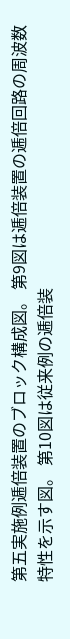第五実施例逓倍装置のブロック構成図。 第9図は逓倍装置の逓倍回路の周波数特性を示す図。 第10図は従来例の逓倍装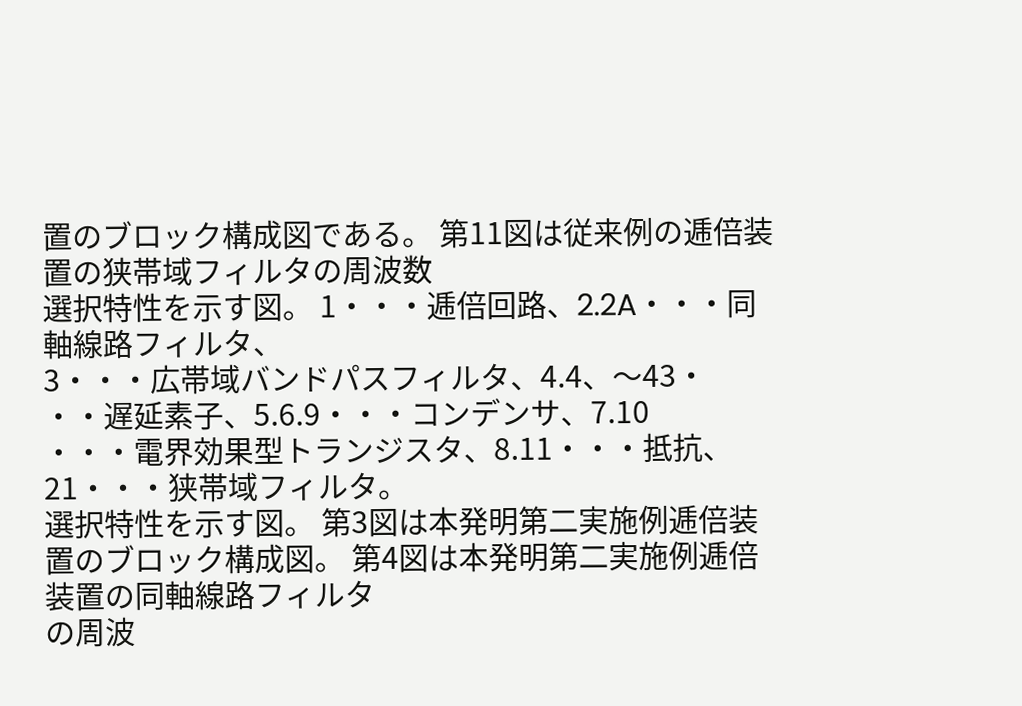置のブロック構成図である。 第11図は従来例の逓倍装置の狭帯域フィルタの周波数
選択特性を示す図。 1・・・逓倍回路、2.2A・・・同軸線路フィルタ、
3・・・広帯域バンドパスフィルタ、4.4、〜43・
・・遅延素子、5.6.9・・・コンデンサ、7.10
・・・電界効果型トランジスタ、8.11・・・抵抗、
21・・・狭帯域フィルタ。
選択特性を示す図。 第3図は本発明第二実施例逓倍装置のブロック構成図。 第4図は本発明第二実施例逓倍装置の同軸線路フィルタ
の周波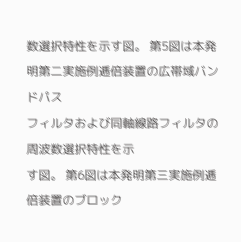数選択特性を示す図。 第5図は本発明第二実施例逓倍装置の広帯域バンドパス
フィルタおよび同軸線路フィルタの周波数選択特性を示
す図。 第6図は本発明第三実施例逓倍装置のブロック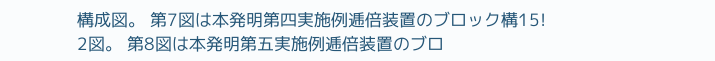構成図。 第7図は本発明第四実施例逓倍装置のブロック構15!
2図。 第8図は本発明第五実施例逓倍装置のブロ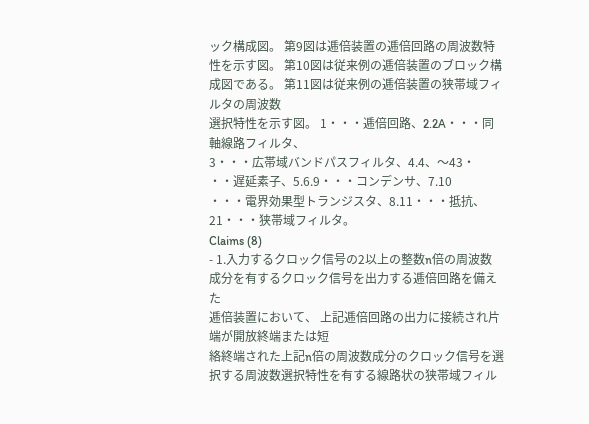ック構成図。 第9図は逓倍装置の逓倍回路の周波数特性を示す図。 第10図は従来例の逓倍装置のブロック構成図である。 第11図は従来例の逓倍装置の狭帯域フィルタの周波数
選択特性を示す図。 1・・・逓倍回路、2.2A・・・同軸線路フィルタ、
3・・・広帯域バンドパスフィルタ、4.4、〜43・
・・遅延素子、5.6.9・・・コンデンサ、7.10
・・・電界効果型トランジスタ、8.11・・・抵抗、
21・・・狭帯域フィルタ。
Claims (8)
- 1.入力するクロック信号の2以上の整数n倍の周波数
成分を有するクロック信号を出力する逓倍回路を備えた
逓倍装置において、 上記逓倍回路の出力に接続され片端が開放終端または短
絡終端された上記n倍の周波数成分のクロック信号を選
択する周波数選択特性を有する線路状の狭帯域フィル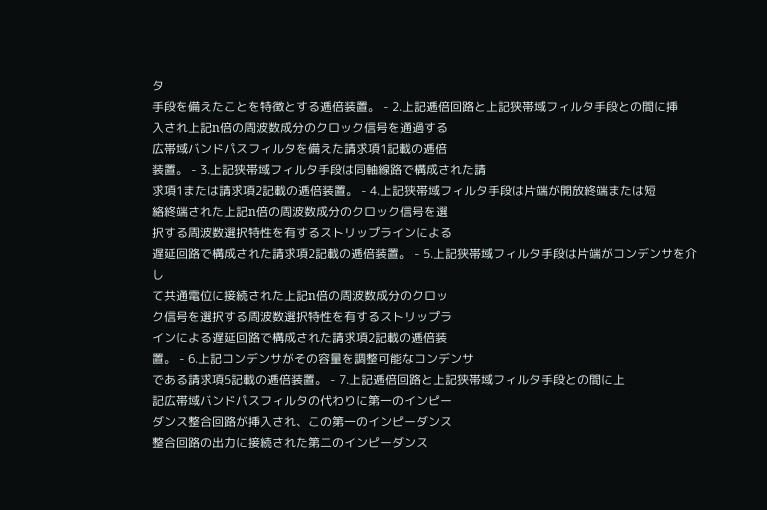タ
手段を備えたことを特徴とする逓倍装置。 - 2.上記逓倍回路と上記狭帯域フィルタ手段との間に挿
入され上記n倍の周波数成分のクロック信号を通過する
広帯域バンドパスフィルタを備えた請求項1記載の逓倍
装置。 - 3.上記狭帯域フィルタ手段は同軸線路で構成された請
求項1または請求項2記載の逓倍装置。 - 4.上記狭帯域フィルタ手段は片端が開放終端または短
絡終端された上記n倍の周波数成分のクロック信号を選
択する周波数選択特性を有するストリップラインによる
遅延回路で構成された請求項2記載の逓倍装置。 - 5.上記狭帯域フィルタ手段は片端がコンデンサを介し
て共通電位に接続された上記n倍の周波数成分のクロッ
ク信号を選択する周波数選択特性を有するストリップラ
インによる遅延回路で構成された請求項2記載の逓倍装
置。 - 6.上記コンデンサがその容量を調整可能なコンデンサ
である請求項5記載の逓倍装置。 - 7.上記逓倍回路と上記狭帯域フィルタ手段との間に上
記広帯域バンドパスフィルタの代わりに第一のインピー
ダンス整合回路が挿入され、この第一のインピーダンス
整合回路の出力に接続された第二のインピーダンス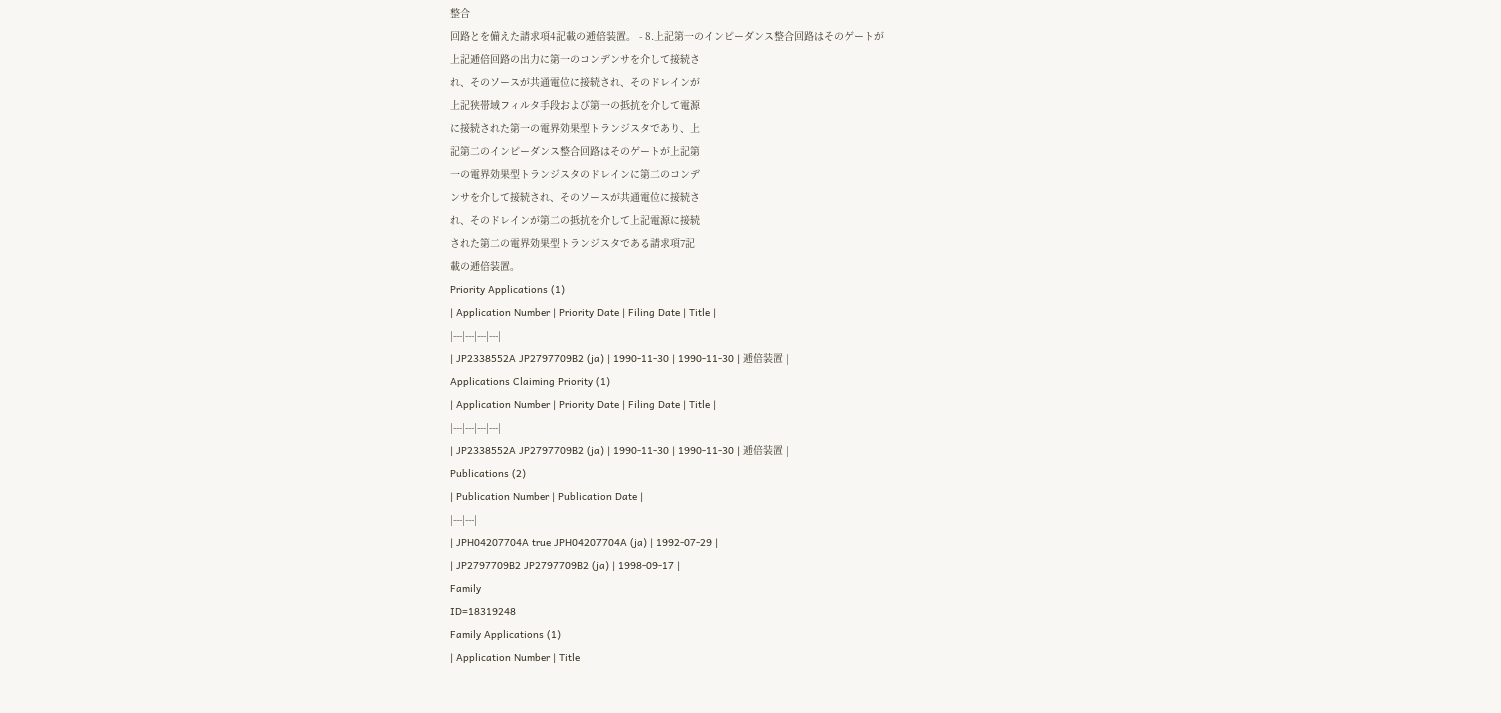整合
回路とを備えた請求項4記載の逓倍装置。 - 8.上記第一のインピーダンス整合回路はそのゲートが
上記逓倍回路の出力に第一のコンデンサを介して接続さ
れ、そのソースが共通電位に接続され、そのドレインが
上記狭帯域フィルタ手段および第一の抵抗を介して電源
に接続された第一の電界効果型トランジスタであり、上
記第二のインピーダンス整合回路はそのゲートが上記第
一の電界効果型トランジスタのドレインに第二のコンデ
ンサを介して接続され、そのソースが共通電位に接続さ
れ、そのドレインが第二の抵抗を介して上記電源に接続
された第二の電界効果型トランジスタである請求項7記
載の逓倍装置。
Priority Applications (1)
| Application Number | Priority Date | Filing Date | Title |
|---|---|---|---|
| JP2338552A JP2797709B2 (ja) | 1990-11-30 | 1990-11-30 | 逓倍装置 |
Applications Claiming Priority (1)
| Application Number | Priority Date | Filing Date | Title |
|---|---|---|---|
| JP2338552A JP2797709B2 (ja) | 1990-11-30 | 1990-11-30 | 逓倍装置 |
Publications (2)
| Publication Number | Publication Date |
|---|---|
| JPH04207704A true JPH04207704A (ja) | 1992-07-29 |
| JP2797709B2 JP2797709B2 (ja) | 1998-09-17 |
Family
ID=18319248
Family Applications (1)
| Application Number | Title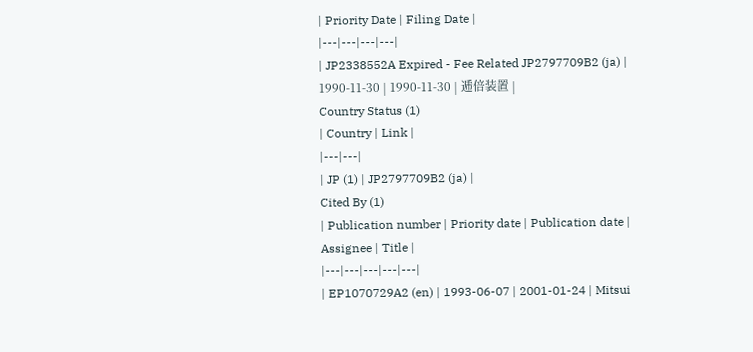| Priority Date | Filing Date |
|---|---|---|---|
| JP2338552A Expired - Fee Related JP2797709B2 (ja) | 1990-11-30 | 1990-11-30 | 逓倍装置 |
Country Status (1)
| Country | Link |
|---|---|
| JP (1) | JP2797709B2 (ja) |
Cited By (1)
| Publication number | Priority date | Publication date | Assignee | Title |
|---|---|---|---|---|
| EP1070729A2 (en) | 1993-06-07 | 2001-01-24 | Mitsui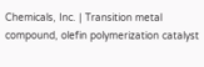Chemicals, Inc. | Transition metal compound, olefin polymerization catalyst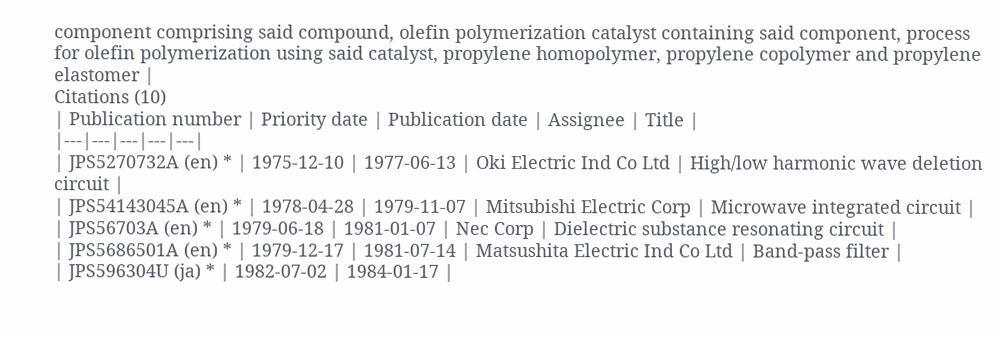component comprising said compound, olefin polymerization catalyst containing said component, process for olefin polymerization using said catalyst, propylene homopolymer, propylene copolymer and propylene elastomer |
Citations (10)
| Publication number | Priority date | Publication date | Assignee | Title |
|---|---|---|---|---|
| JPS5270732A (en) * | 1975-12-10 | 1977-06-13 | Oki Electric Ind Co Ltd | High/low harmonic wave deletion circuit |
| JPS54143045A (en) * | 1978-04-28 | 1979-11-07 | Mitsubishi Electric Corp | Microwave integrated circuit |
| JPS56703A (en) * | 1979-06-18 | 1981-01-07 | Nec Corp | Dielectric substance resonating circuit |
| JPS5686501A (en) * | 1979-12-17 | 1981-07-14 | Matsushita Electric Ind Co Ltd | Band-pass filter |
| JPS596304U (ja) * | 1982-07-02 | 1984-01-17 |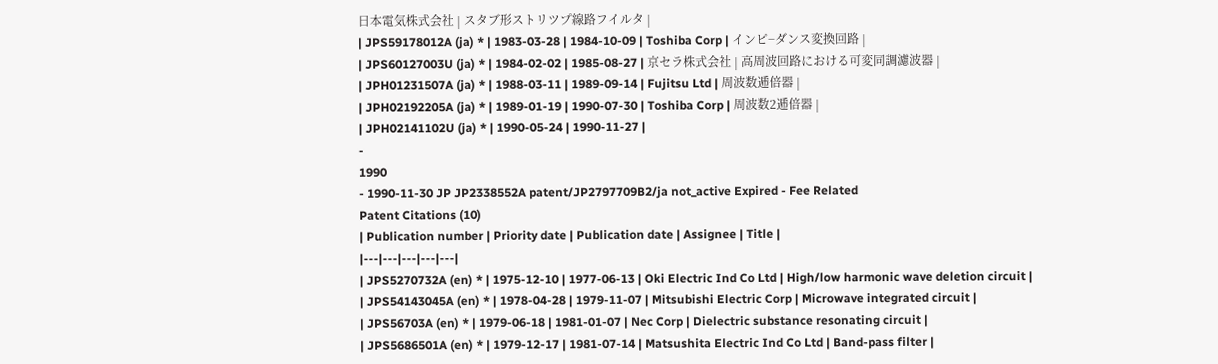日本電気株式会社 | スタブ形ストリツプ線路フイルタ |
| JPS59178012A (ja) * | 1983-03-28 | 1984-10-09 | Toshiba Corp | インピ−ダンス変換回路 |
| JPS60127003U (ja) * | 1984-02-02 | 1985-08-27 | 京セラ株式会社 | 高周波回路における可変同調濾波器 |
| JPH01231507A (ja) * | 1988-03-11 | 1989-09-14 | Fujitsu Ltd | 周波数逓倍器 |
| JPH02192205A (ja) * | 1989-01-19 | 1990-07-30 | Toshiba Corp | 周波数2逓倍器 |
| JPH02141102U (ja) * | 1990-05-24 | 1990-11-27 |
-
1990
- 1990-11-30 JP JP2338552A patent/JP2797709B2/ja not_active Expired - Fee Related
Patent Citations (10)
| Publication number | Priority date | Publication date | Assignee | Title |
|---|---|---|---|---|
| JPS5270732A (en) * | 1975-12-10 | 1977-06-13 | Oki Electric Ind Co Ltd | High/low harmonic wave deletion circuit |
| JPS54143045A (en) * | 1978-04-28 | 1979-11-07 | Mitsubishi Electric Corp | Microwave integrated circuit |
| JPS56703A (en) * | 1979-06-18 | 1981-01-07 | Nec Corp | Dielectric substance resonating circuit |
| JPS5686501A (en) * | 1979-12-17 | 1981-07-14 | Matsushita Electric Ind Co Ltd | Band-pass filter |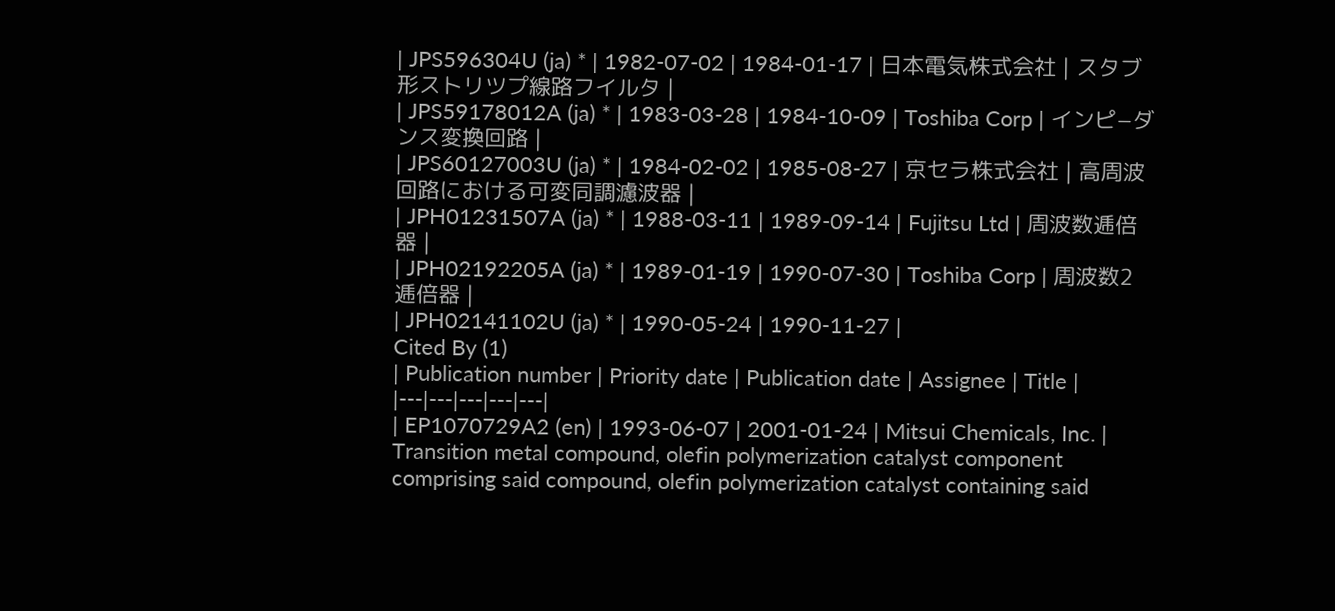| JPS596304U (ja) * | 1982-07-02 | 1984-01-17 | 日本電気株式会社 | スタブ形ストリツプ線路フイルタ |
| JPS59178012A (ja) * | 1983-03-28 | 1984-10-09 | Toshiba Corp | インピ−ダンス変換回路 |
| JPS60127003U (ja) * | 1984-02-02 | 1985-08-27 | 京セラ株式会社 | 高周波回路における可変同調濾波器 |
| JPH01231507A (ja) * | 1988-03-11 | 1989-09-14 | Fujitsu Ltd | 周波数逓倍器 |
| JPH02192205A (ja) * | 1989-01-19 | 1990-07-30 | Toshiba Corp | 周波数2逓倍器 |
| JPH02141102U (ja) * | 1990-05-24 | 1990-11-27 |
Cited By (1)
| Publication number | Priority date | Publication date | Assignee | Title |
|---|---|---|---|---|
| EP1070729A2 (en) | 1993-06-07 | 2001-01-24 | Mitsui Chemicals, Inc. | Transition metal compound, olefin polymerization catalyst component comprising said compound, olefin polymerization catalyst containing said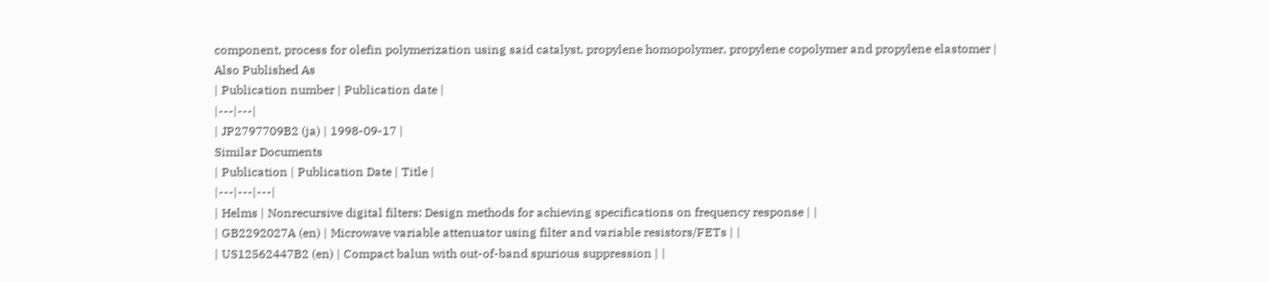component, process for olefin polymerization using said catalyst, propylene homopolymer, propylene copolymer and propylene elastomer |
Also Published As
| Publication number | Publication date |
|---|---|
| JP2797709B2 (ja) | 1998-09-17 |
Similar Documents
| Publication | Publication Date | Title |
|---|---|---|
| Helms | Nonrecursive digital filters: Design methods for achieving specifications on frequency response | |
| GB2292027A (en) | Microwave variable attenuator using filter and variable resistors/FETs | |
| US12562447B2 (en) | Compact balun with out-of-band spurious suppression | |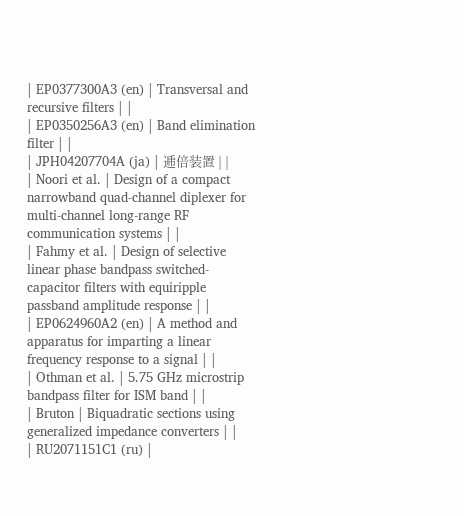| EP0377300A3 (en) | Transversal and recursive filters | |
| EP0350256A3 (en) | Band elimination filter | |
| JPH04207704A (ja) | 逓倍装置 | |
| Noori et al. | Design of a compact narrowband quad-channel diplexer for multi-channel long-range RF communication systems | |
| Fahmy et al. | Design of selective linear phase bandpass switched-capacitor filters with equiripple passband amplitude response | |
| EP0624960A2 (en) | A method and apparatus for imparting a linear frequency response to a signal | |
| Othman et al. | 5.75 GHz microstrip bandpass filter for ISM band | |
| Bruton | Biquadratic sections using generalized impedance converters | |
| RU2071151C1 (ru) |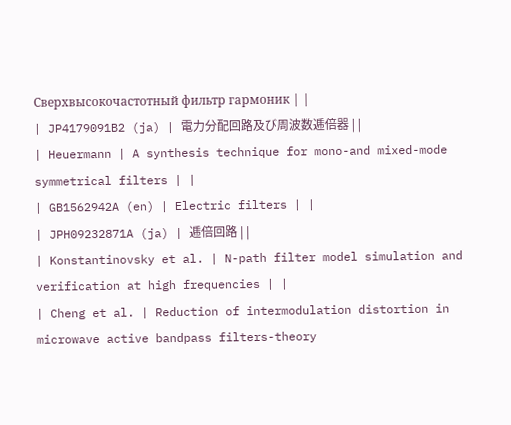Сверхвысокочастотный фильтр гармоник | |
| JP4179091B2 (ja) | 電力分配回路及び周波数逓倍器 | |
| Heuermann | A synthesis technique for mono-and mixed-mode symmetrical filters | |
| GB1562942A (en) | Electric filters | |
| JPH09232871A (ja) | 逓倍回路 | |
| Konstantinovsky et al. | N-path filter model simulation and verification at high frequencies | |
| Cheng et al. | Reduction of intermodulation distortion in microwave active bandpass filters-theory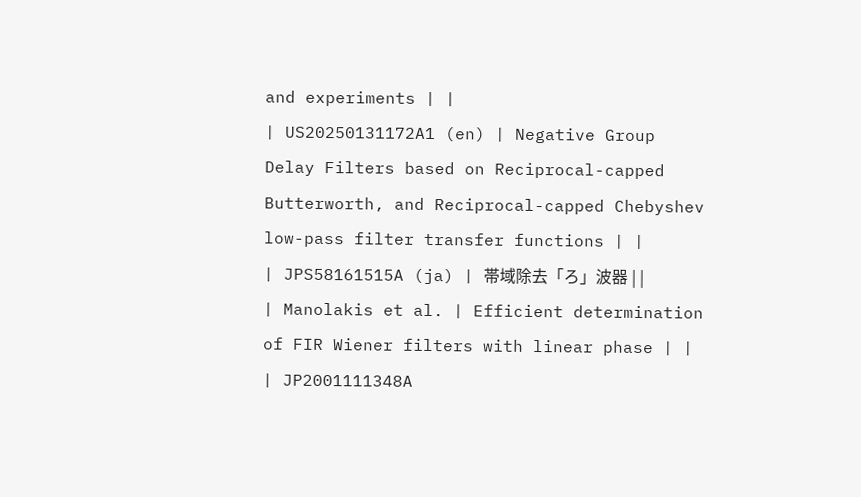and experiments | |
| US20250131172A1 (en) | Negative Group Delay Filters based on Reciprocal-capped Butterworth, and Reciprocal-capped Chebyshev low-pass filter transfer functions | |
| JPS58161515A (ja) | 帯域除去「ろ」波器 | |
| Manolakis et al. | Efficient determination of FIR Wiener filters with linear phase | |
| JP2001111348A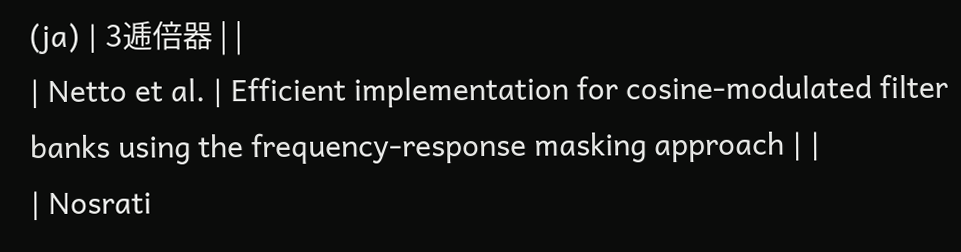(ja) | 3逓倍器 | |
| Netto et al. | Efficient implementation for cosine-modulated filter banks using the frequency-response masking approach | |
| Nosrati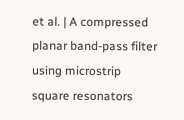et al. | A compressed planar band-pass filter using microstrip square resonators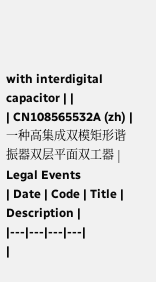with interdigital capacitor | |
| CN108565532A (zh) | 一种高集成双模矩形谐振器双层平面双工器 |
Legal Events
| Date | Code | Title | Description |
|---|---|---|---|
|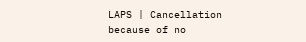LAPS | Cancellation because of no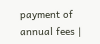payment of annual fees |